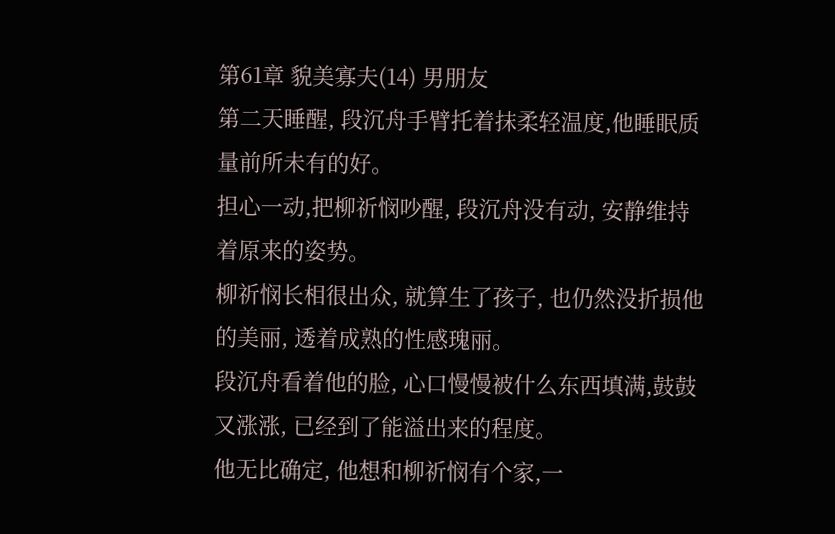第61章 貌美寡夫(14) 男朋友
第二天睡醒, 段沉舟手臂托着抹柔轻温度,他睡眠质量前所未有的好。
担心一动,把柳祈悯吵醒, 段沉舟没有动, 安静维持着原来的姿势。
柳祈悯长相很出众, 就算生了孩子, 也仍然没折损他的美丽, 透着成熟的性感瑰丽。
段沉舟看着他的脸, 心口慢慢被什么东西填满,鼓鼓又涨涨, 已经到了能溢出来的程度。
他无比确定, 他想和柳祈悯有个家,一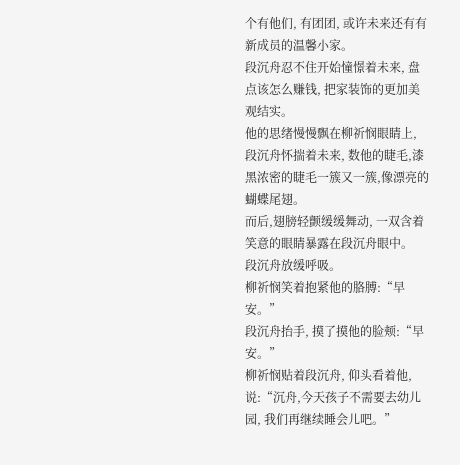个有他们, 有团团, 或许未来还有有新成员的温馨小家。
段沉舟忍不住开始憧憬着未来, 盘点该怎么赚钱, 把家装饰的更加美观结实。
他的思绪慢慢飘在柳祈悯眼睛上, 段沉舟怀揣着未来, 数他的睫毛,漆黑浓密的睫毛一簇又一簇,像漂亮的蝴蝶尾翅。
而后,翅膀轻颤缓缓舞动, 一双含着笑意的眼睛暴露在段沉舟眼中。
段沉舟放缓呼吸。
柳祈悯笑着抱紧他的胳膊:“早安。”
段沉舟抬手, 摸了摸他的脸颊:“早安。”
柳祈悯贴着段沉舟, 仰头看着他,说:“沉舟,今天孩子不需要去幼儿园, 我们再继续睡会儿吧。”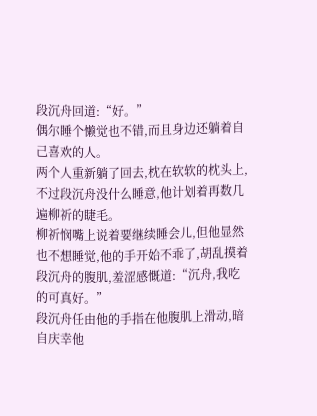段沉舟回道:“好。”
偶尔睡个懒觉也不错,而且身边还躺着自己喜欢的人。
两个人重新躺了回去,枕在软软的枕头上,不过段沉舟没什么睡意,他计划着再数几遍柳祈的睫毛。
柳祈悯嘴上说着要继续睡会儿,但他显然也不想睡觉,他的手开始不乖了,胡乱摸着段沉舟的腹肌,羞涩感慨道:“沉舟,我吃的可真好。”
段沉舟任由他的手指在他腹肌上滑动,暗自庆幸他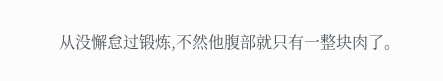从没懈怠过锻炼,不然他腹部就只有一整块肉了。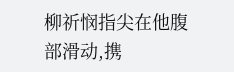柳祈悯指尖在他腹部滑动,携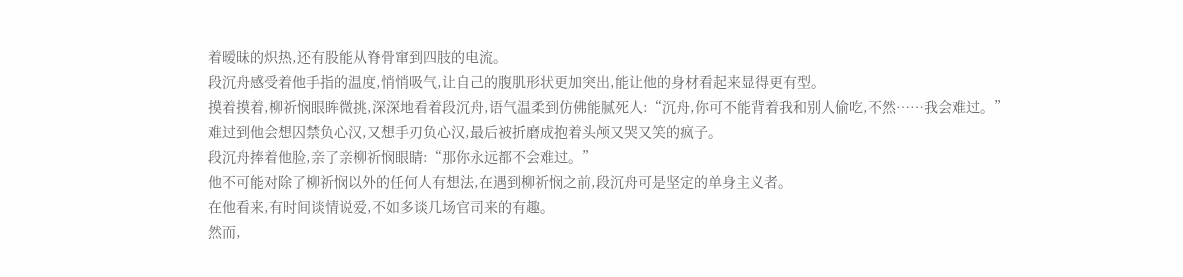着暧昧的炽热,还有股能从脊骨窜到四肢的电流。
段沉舟感受着他手指的温度,悄悄吸气,让自己的腹肌形状更加突出,能让他的身材看起来显得更有型。
摸着摸着,柳祈悯眼眸微挑,深深地看着段沉舟,语气温柔到仿佛能腻死人:“沉舟,你可不能背着我和别人偷吃,不然……我会难过。”
难过到他会想囚禁负心汉,又想手刃负心汉,最后被折磨成抱着头颅又哭又笑的疯子。
段沉舟捧着他脸,亲了亲柳祈悯眼睛:“那你永远都不会难过。”
他不可能对除了柳祈悯以外的任何人有想法,在遇到柳祈悯之前,段沉舟可是坚定的单身主义者。
在他看来,有时间谈情说爱,不如多谈几场官司来的有趣。
然而,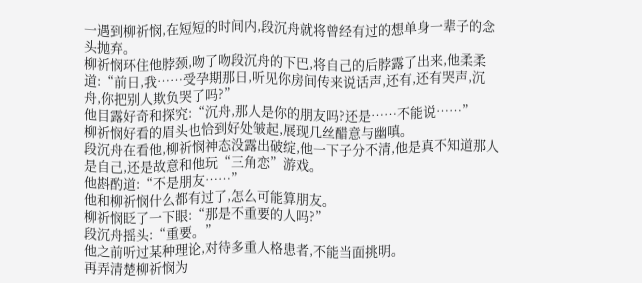一遇到柳祈悯,在短短的时间内,段沉舟就将曾经有过的想单身一辈子的念头抛弃。
柳祈悯环住他脖颈,吻了吻段沉舟的下巴,将自己的后脖露了出来,他柔柔道:“前日,我……受孕期那日,听见你房间传来说话声,还有,还有哭声,沉舟,你把别人欺负哭了吗?”
他目露好奇和探究:“沉舟,那人是你的朋友吗?还是……不能说……”
柳祈悯好看的眉头也恰到好处皱起,展现几丝醋意与幽嗔。
段沉舟在看他,柳祈悯神态没露出破绽,他一下子分不清,他是真不知道那人是自己,还是故意和他玩“三角恋”游戏。
他斟酌道:“不是朋友……”
他和柳祈悯什么都有过了,怎么可能算朋友。
柳祈悯眨了一下眼:“那是不重要的人吗?”
段沉舟摇头:“重要。”
他之前听过某种理论,对待多重人格患者,不能当面挑明。
再弄清楚柳祈悯为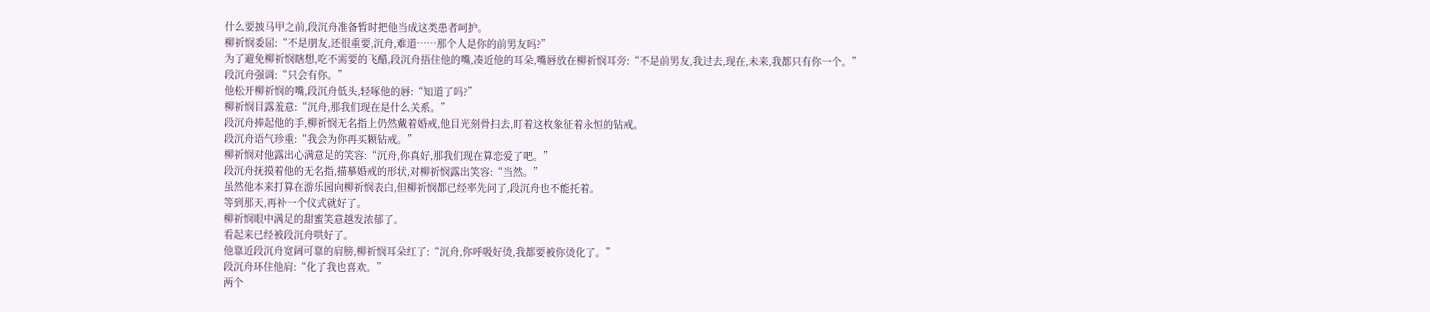什么要披马甲之前,段沉舟准备暂时把他当成这类患者呵护。
柳祈悯委屈:“不是朋友,还很重要,沉舟,难道……那个人是你的前男友吗?”
为了避免柳祈悯瞎想,吃不需要的飞醋,段沉舟捂住他的嘴,凑近他的耳朵,嘴唇放在柳祈悯耳旁:“不是前男友,我过去,现在,未来,我都只有你一个。”
段沉舟强调:“只会有你。”
他松开柳祈悯的嘴,段沉舟低头,轻啄他的唇:“知道了吗?”
柳祈悯目露羞意:“沉舟,那我们现在是什么关系。”
段沉舟捧起他的手,柳祈悯无名指上仍然戴着婚戒,他目光刻骨扫去,盯着这枚象征着永恒的钻戒。
段沉舟语气珍重:“我会为你再买颗钻戒。”
柳祈悯对他露出心满意足的笑容:“沉舟,你真好,那我们现在算恋爱了吧。”
段沉舟抚摸着他的无名指,描摹婚戒的形状,对柳祈悯露出笑容:“当然。”
虽然他本来打算在游乐园向柳祈悯表白,但柳祈悯都已经率先问了,段沉舟也不能托着。
等到那天,再补一个仪式就好了。
柳祈悯眼中满足的甜蜜笑意越发浓郁了。
看起来已经被段沉舟哄好了。
他靠近段沉舟宽阔可靠的肩膀,柳祈悯耳朵红了:“沉舟,你呼吸好烫,我都要被你烫化了。”
段沉舟环住他肩:“化了我也喜欢。”
两个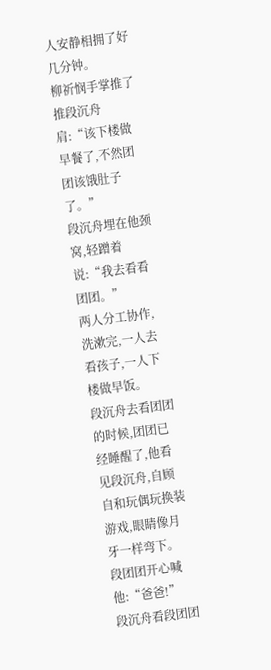人安静相拥了好几分钟。
柳祈悯手掌推了推段沉舟肩:“该下楼做早餐了,不然团团该饿肚子了。”
段沉舟埋在他颈窝,轻蹭着说:“我去看看团团。”
两人分工协作,洗漱完,一人去看孩子,一人下楼做早饭。
段沉舟去看团团的时候,团团已经睡醒了,他看见段沉舟,自顾自和玩偶玩换装游戏,眼睛像月牙一样弯下。
段团团开心喊他:“爸爸!”
段沉舟看段团团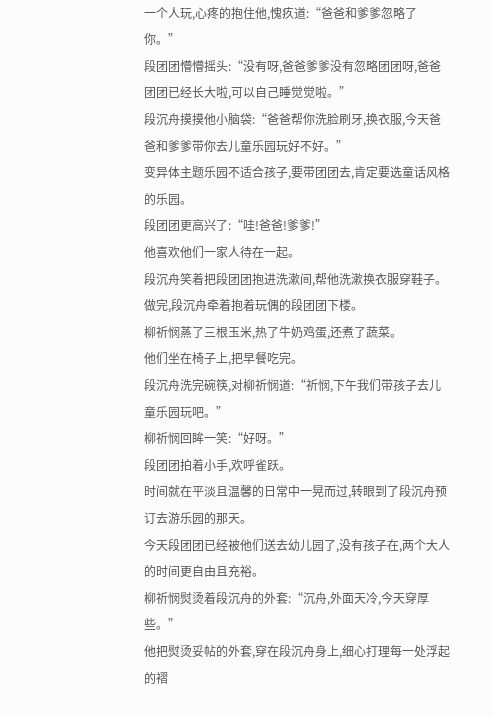一个人玩,心疼的抱住他,愧疚道:“爸爸和爹爹忽略了你。”
段团团懵懵摇头:“没有呀,爸爸爹爹没有忽略团团呀,爸爸团团已经长大啦,可以自己睡觉觉啦。”
段沉舟摸摸他小脑袋:“爸爸帮你洗脸刷牙,换衣服,今天爸爸和爹爹带你去儿童乐园玩好不好。”
变异体主题乐园不适合孩子,要带团团去,肯定要选童话风格的乐园。
段团团更高兴了:“哇!爸爸!爹爹!”
他喜欢他们一家人待在一起。
段沉舟笑着把段团团抱进洗漱间,帮他洗漱换衣服穿鞋子。
做完,段沉舟牵着抱着玩偶的段团团下楼。
柳祈悯蒸了三根玉米,热了牛奶鸡蛋,还煮了蔬菜。
他们坐在椅子上,把早餐吃完。
段沉舟洗完碗筷,对柳祈悯道:“祈悯,下午我们带孩子去儿童乐园玩吧。”
柳祈悯回眸一笑:“好呀。”
段团团拍着小手,欢呼雀跃。
时间就在平淡且温馨的日常中一晃而过,转眼到了段沉舟预订去游乐园的那天。
今天段团团已经被他们送去幼儿园了,没有孩子在,两个大人的时间更自由且充裕。
柳祈悯熨烫着段沉舟的外套:“沉舟,外面天冷,今天穿厚些。”
他把熨烫妥帖的外套,穿在段沉舟身上,细心打理每一处浮起的褶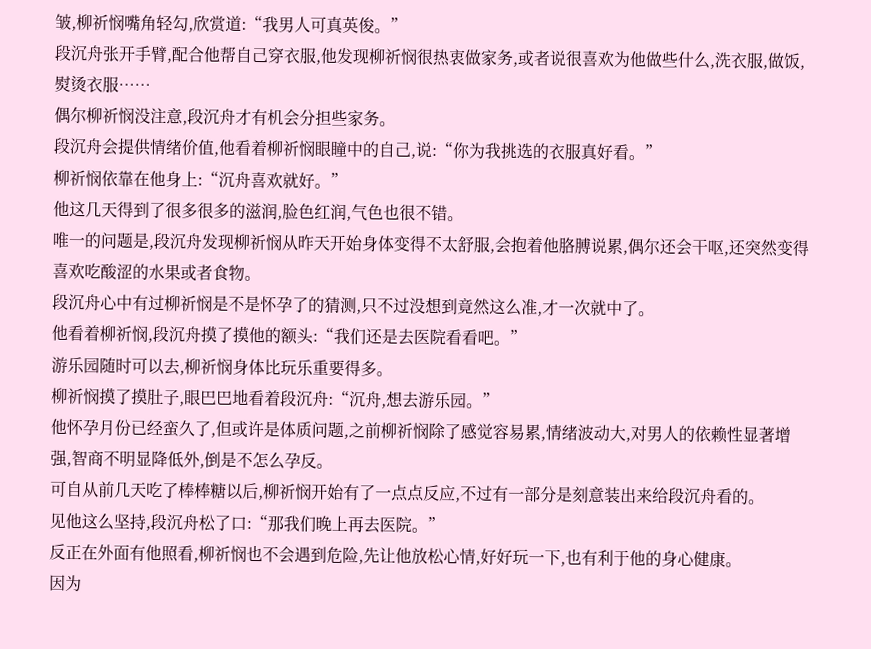皱,柳祈悯嘴角轻勾,欣赏道:“我男人可真英俊。”
段沉舟张开手臂,配合他帮自己穿衣服,他发现柳祈悯很热衷做家务,或者说很喜欢为他做些什么,洗衣服,做饭,熨烫衣服……
偶尔柳祈悯没注意,段沉舟才有机会分担些家务。
段沉舟会提供情绪价值,他看着柳祈悯眼瞳中的自己,说:“你为我挑选的衣服真好看。”
柳祈悯依靠在他身上:“沉舟喜欢就好。”
他这几天得到了很多很多的滋润,脸色红润,气色也很不错。
唯一的问题是,段沉舟发现柳祈悯从昨天开始身体变得不太舒服,会抱着他胳膊说累,偶尔还会干呕,还突然变得喜欢吃酸涩的水果或者食物。
段沉舟心中有过柳祈悯是不是怀孕了的猜测,只不过没想到竟然这么准,才一次就中了。
他看着柳祈悯,段沉舟摸了摸他的额头:“我们还是去医院看看吧。”
游乐园随时可以去,柳祈悯身体比玩乐重要得多。
柳祈悯摸了摸肚子,眼巴巴地看着段沉舟:“沉舟,想去游乐园。”
他怀孕月份已经蛮久了,但或许是体质问题,之前柳祈悯除了感觉容易累,情绪波动大,对男人的依赖性显著增强,智商不明显降低外,倒是不怎么孕反。
可自从前几天吃了棒棒糖以后,柳祈悯开始有了一点点反应,不过有一部分是刻意装出来给段沉舟看的。
见他这么坚持,段沉舟松了口:“那我们晚上再去医院。”
反正在外面有他照看,柳祈悯也不会遇到危险,先让他放松心情,好好玩一下,也有利于他的身心健康。
因为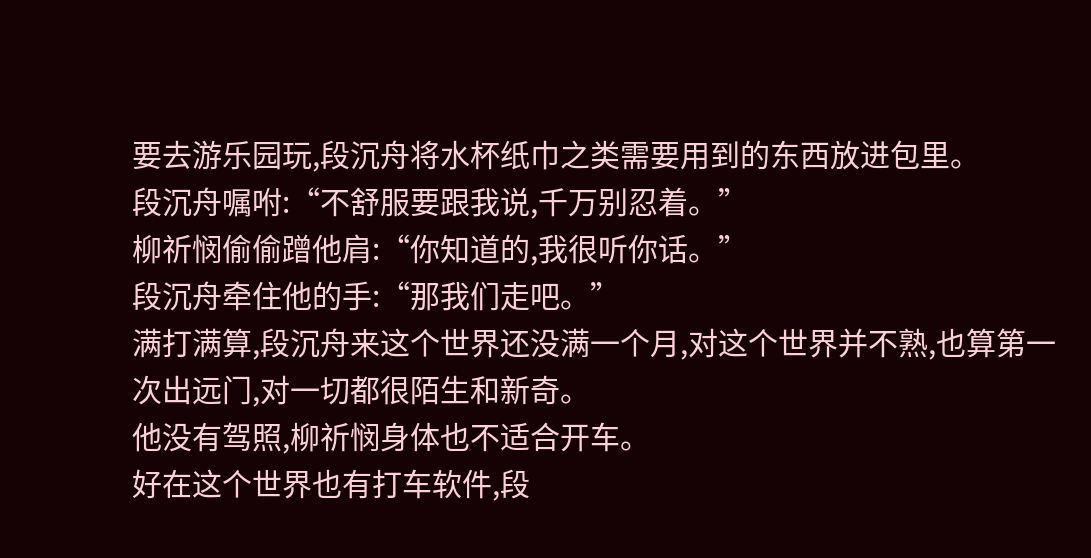要去游乐园玩,段沉舟将水杯纸巾之类需要用到的东西放进包里。
段沉舟嘱咐:“不舒服要跟我说,千万别忍着。”
柳祈悯偷偷蹭他肩:“你知道的,我很听你话。”
段沉舟牵住他的手:“那我们走吧。”
满打满算,段沉舟来这个世界还没满一个月,对这个世界并不熟,也算第一次出远门,对一切都很陌生和新奇。
他没有驾照,柳祈悯身体也不适合开车。
好在这个世界也有打车软件,段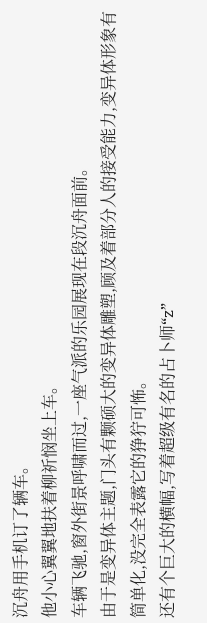沉舟用手机订了辆车。
他小心翼翼地扶着柳祈悯坐上车。
车辆飞驰,窗外街景呼啸而过,一座气派的乐园展现在段沉舟面前。
由于是变异体主题,门头有颗硕大的变异体雕塑,顾及着部分人的接受能力,变异体形象有简单化,没完全表露它的狰狞可怖。
还有个巨大的横幅,写着超级有名的占卜师“z”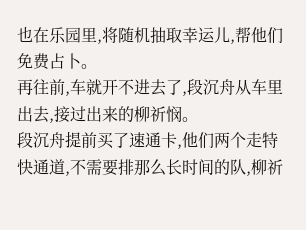也在乐园里,将随机抽取幸运儿,帮他们免费占卜。
再往前,车就开不进去了,段沉舟从车里出去,接过出来的柳祈悯。
段沉舟提前买了速通卡,他们两个走特快通道,不需要排那么长时间的队,柳祈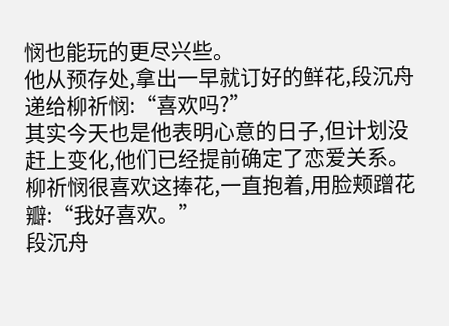悯也能玩的更尽兴些。
他从预存处,拿出一早就订好的鲜花,段沉舟递给柳祈悯:“喜欢吗?”
其实今天也是他表明心意的日子,但计划没赶上变化,他们已经提前确定了恋爱关系。
柳祈悯很喜欢这捧花,一直抱着,用脸颊蹭花瓣:“我好喜欢。”
段沉舟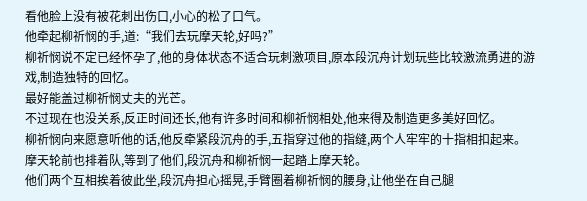看他脸上没有被花刺出伤口,小心的松了口气。
他牵起柳祈悯的手,道:“我们去玩摩天轮,好吗?”
柳祈悯说不定已经怀孕了,他的身体状态不适合玩刺激项目,原本段沉舟计划玩些比较激流勇进的游戏,制造独特的回忆。
最好能盖过柳祈悯丈夫的光芒。
不过现在也没关系,反正时间还长,他有许多时间和柳祈悯相处,他来得及制造更多美好回忆。
柳祈悯向来愿意听他的话,他反牵紧段沉舟的手,五指穿过他的指缝,两个人牢牢的十指相扣起来。
摩天轮前也排着队,等到了他们,段沉舟和柳祈悯一起踏上摩天轮。
他们两个互相挨着彼此坐,段沉舟担心摇晃,手臂圈着柳祈悯的腰身,让他坐在自己腿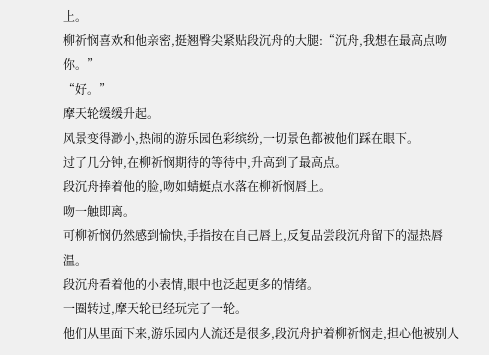上。
柳祈悯喜欢和他亲密,挺翘臀尖紧贴段沉舟的大腿:“沉舟,我想在最高点吻你。”
“好。”
摩天轮缓缓升起。
风景变得渺小,热闹的游乐园色彩缤纷,一切景色都被他们踩在眼下。
过了几分钟,在柳祈悯期待的等待中,升高到了最高点。
段沉舟捧着他的脸,吻如蜻蜓点水落在柳祈悯唇上。
吻一触即离。
可柳祈悯仍然感到愉快,手指按在自己唇上,反复品尝段沉舟留下的湿热唇温。
段沉舟看着他的小表情,眼中也泛起更多的情绪。
一圈转过,摩天轮已经玩完了一轮。
他们从里面下来,游乐园内人流还是很多,段沉舟护着柳祈悯走,担心他被别人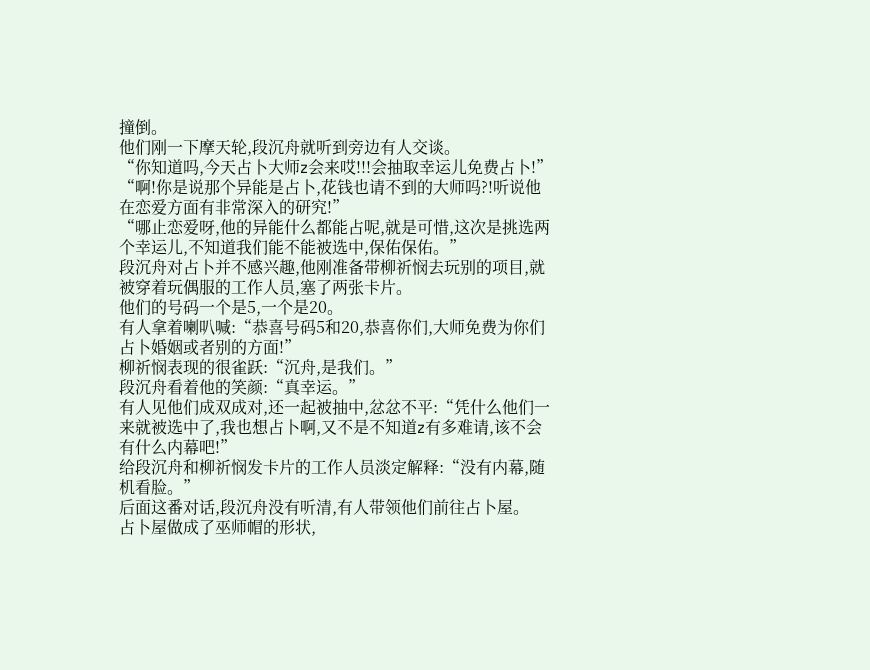撞倒。
他们刚一下摩天轮,段沉舟就听到旁边有人交谈。
“你知道吗,今天占卜大师z会来哎!!!会抽取幸运儿免费占卜!”
“啊!你是说那个异能是占卜,花钱也请不到的大师吗?!听说他在恋爱方面有非常深入的研究!”
“哪止恋爱呀,他的异能什么都能占呢,就是可惜,这次是挑选两个幸运儿,不知道我们能不能被选中,保佑保佑。”
段沉舟对占卜并不感兴趣,他刚准备带柳祈悯去玩别的项目,就被穿着玩偶服的工作人员,塞了两张卡片。
他们的号码一个是5,一个是20。
有人拿着喇叭喊:“恭喜号码5和20,恭喜你们,大师免费为你们占卜婚姻或者别的方面!”
柳祈悯表现的很雀跃:“沉舟,是我们。”
段沉舟看着他的笑颜:“真幸运。”
有人见他们成双成对,还一起被抽中,忿忿不平:“凭什么他们一来就被选中了,我也想占卜啊,又不是不知道z有多难请,该不会有什么内幕吧!”
给段沉舟和柳祈悯发卡片的工作人员淡定解释:“没有内幕,随机看脸。”
后面这番对话,段沉舟没有听清,有人带领他们前往占卜屋。
占卜屋做成了巫师帽的形状,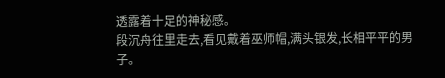透露着十足的神秘感。
段沉舟往里走去,看见戴着巫师帽,满头银发,长相平平的男子。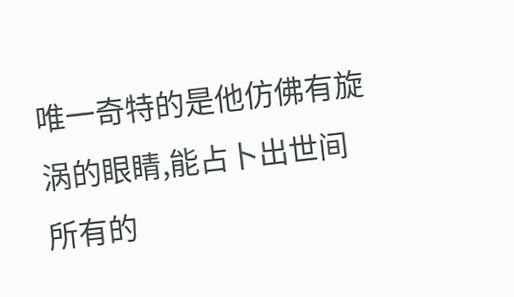唯一奇特的是他仿佛有旋涡的眼睛,能占卜出世间所有的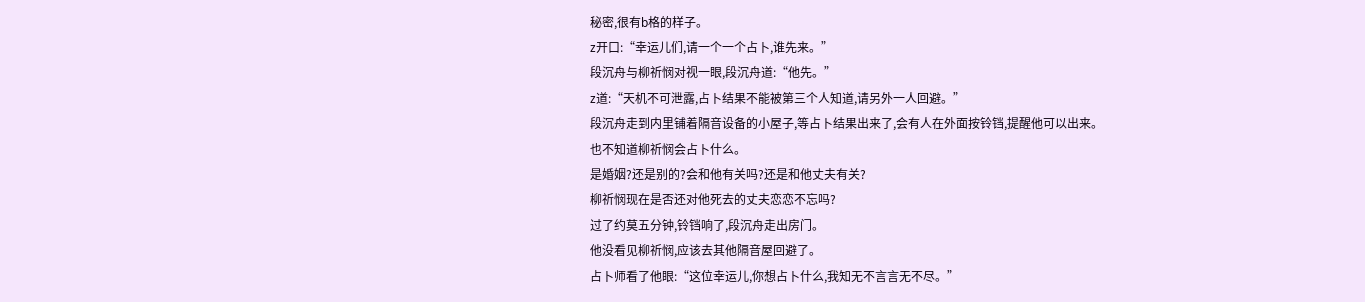秘密,很有b格的样子。
z开口:“幸运儿们,请一个一个占卜,谁先来。”
段沉舟与柳祈悯对视一眼,段沉舟道:“他先。”
z道:“天机不可泄露,占卜结果不能被第三个人知道,请另外一人回避。”
段沉舟走到内里铺着隔音设备的小屋子,等占卜结果出来了,会有人在外面按铃铛,提醒他可以出来。
也不知道柳祈悯会占卜什么。
是婚姻?还是别的?会和他有关吗?还是和他丈夫有关?
柳祈悯现在是否还对他死去的丈夫恋恋不忘吗?
过了约莫五分钟,铃铛响了,段沉舟走出房门。
他没看见柳祈悯,应该去其他隔音屋回避了。
占卜师看了他眼:“这位幸运儿,你想占卜什么,我知无不言言无不尽。”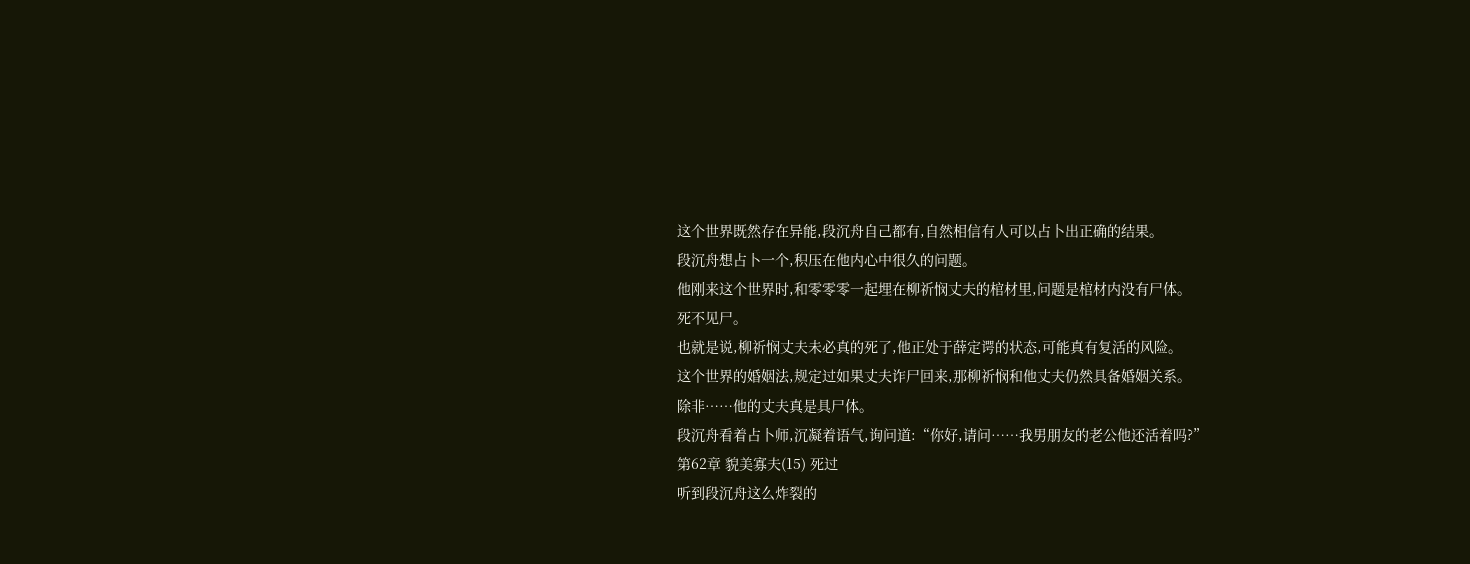这个世界既然存在异能,段沉舟自己都有,自然相信有人可以占卜出正确的结果。
段沉舟想占卜一个,积压在他内心中很久的问题。
他刚来这个世界时,和零零零一起埋在柳祈悯丈夫的棺材里,问题是棺材内没有尸体。
死不见尸。
也就是说,柳祈悯丈夫未必真的死了,他正处于薛定谔的状态,可能真有复活的风险。
这个世界的婚姻法,规定过如果丈夫诈尸回来,那柳祈悯和他丈夫仍然具备婚姻关系。
除非……他的丈夫真是具尸体。
段沉舟看着占卜师,沉凝着语气,询问道:“你好,请问……我男朋友的老公他还活着吗?”
第62章 貌美寡夫(15) 死过
听到段沉舟这么炸裂的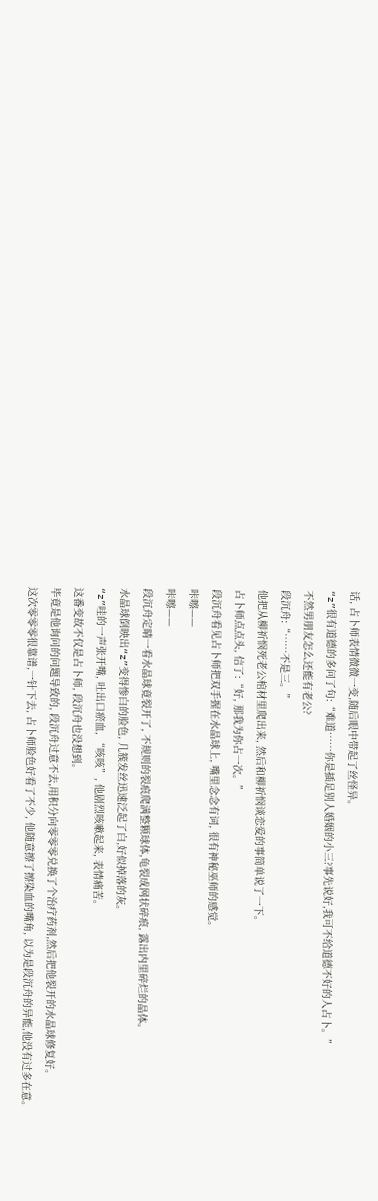话, 占卜师表情微微一变,随后眼中带起了丝怪异。
“z”很有道德的多问了句:“难道……你是插足别人婚姻的小三?事先说好,我可不给道德不好的人占卜。”
不然男朋友怎么还能有老公?
段沉舟:“……不是三。”
他把从柳祈悯死老公棺材里爬出来, 然后和柳祈悯谈恋爱的事简单说了一下。
占卜师点点头, 信了:“好, 那我为你占一次。”
段沉舟看见占卜师把双手握在水晶球上, 嘴里念念有词, 很有神秘巫师的感觉。
咔嚓——
咔嚓——
段沉舟定睛一看水晶球竟裂开了, 不规则的裂痕爬满整颗球体,龟裂成网状碎痕, 露出内里碎烂的晶体。
水晶球倒映出“z”变得惨白的脸色, 几簇发丝迅速泛起了白,好似掉落的灰。
“z”哇的一声张开嘴, 吐出口瘀血, “咳咳”, 他剧烈咳嗽起来, 表情痛苦。
这番变故不仅是占卜师, 段沉舟也没想到。
毕竟是他询问的问题导致的, 段沉舟过意不去,用积分向零零零兑换了个治疗药剂,然后把他裂开的水晶球修复好。
这次零零零很靠谱,一针下去, 占卜师脸色好看了不少, 他随意擦了擦染血的嘴角, 以为是段沉舟的异能,他没有过多在意。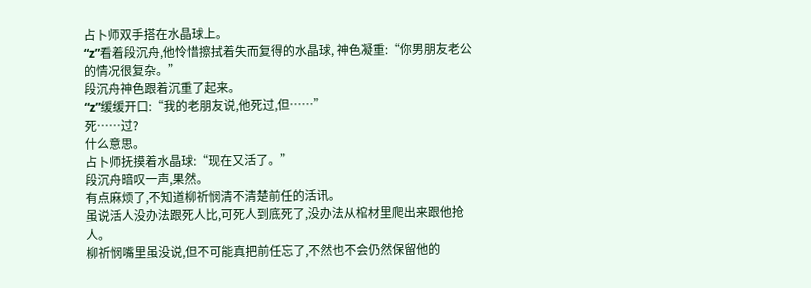占卜师双手搭在水晶球上。
“z”看着段沉舟,他怜惜擦拭着失而复得的水晶球, 神色凝重:“你男朋友老公的情况很复杂。”
段沉舟神色跟着沉重了起来。
“z”缓缓开口:“我的老朋友说,他死过,但……”
死……过?
什么意思。
占卜师抚摸着水晶球:“现在又活了。”
段沉舟暗叹一声,果然。
有点麻烦了,不知道柳祈悯清不清楚前任的活讯。
虽说活人没办法跟死人比,可死人到底死了,没办法从棺材里爬出来跟他抢人。
柳祈悯嘴里虽没说,但不可能真把前任忘了,不然也不会仍然保留他的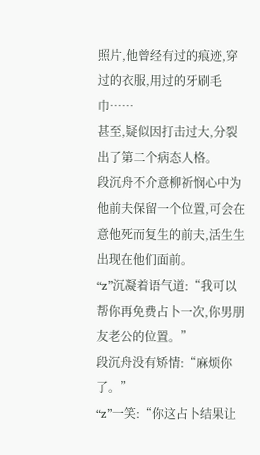照片,他曾经有过的痕迹,穿过的衣服,用过的牙刷毛巾……
甚至,疑似因打击过大,分裂出了第二个病态人格。
段沉舟不介意柳祈悯心中为他前夫保留一个位置,可会在意他死而复生的前夫,活生生出现在他们面前。
“z”沉凝着语气道:“我可以帮你再免费占卜一次,你男朋友老公的位置。”
段沉舟没有矫情:“麻烦你了。”
“z”一笑:“你这占卜结果让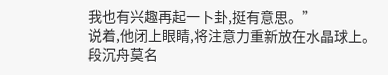我也有兴趣再起一卜卦,挺有意思。”
说着,他闭上眼睛,将注意力重新放在水晶球上。
段沉舟莫名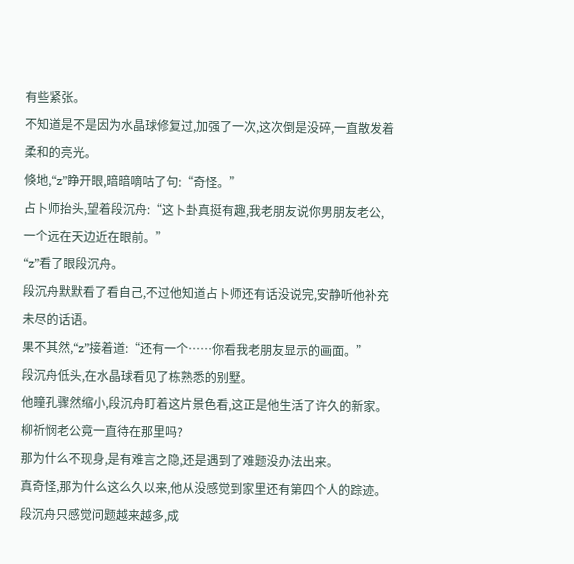有些紧张。
不知道是不是因为水晶球修复过,加强了一次,这次倒是没碎,一直散发着柔和的亮光。
倏地,“z”睁开眼,暗暗嘀咕了句:“奇怪。”
占卜师抬头,望着段沉舟:“这卜卦真挺有趣,我老朋友说你男朋友老公,一个远在天边近在眼前。”
“z”看了眼段沉舟。
段沉舟默默看了看自己,不过他知道占卜师还有话没说完,安静听他补充未尽的话语。
果不其然,“z”接着道:“还有一个……你看我老朋友显示的画面。”
段沉舟低头,在水晶球看见了栋熟悉的别墅。
他瞳孔骤然缩小,段沉舟盯着这片景色看,这正是他生活了许久的新家。
柳祈悯老公竟一直待在那里吗?
那为什么不现身,是有难言之隐,还是遇到了难题没办法出来。
真奇怪,那为什么这么久以来,他从没感觉到家里还有第四个人的踪迹。
段沉舟只感觉问题越来越多,成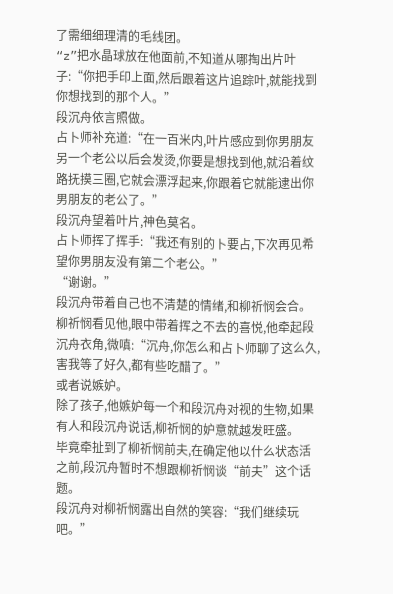了需细细理清的毛线团。
“z”把水晶球放在他面前,不知道从哪掏出片叶子:“你把手印上面,然后跟着这片追踪叶,就能找到你想找到的那个人。”
段沉舟依言照做。
占卜师补充道:“在一百米内,叶片感应到你男朋友另一个老公以后会发烫,你要是想找到他,就沿着纹路抚摸三圈,它就会漂浮起来,你跟着它就能逮出你男朋友的老公了。”
段沉舟望着叶片,神色莫名。
占卜师挥了挥手:“我还有别的卜要占,下次再见希望你男朋友没有第二个老公。”
“谢谢。”
段沉舟带着自己也不清楚的情绪,和柳祈悯会合。
柳祈悯看见他,眼中带着挥之不去的喜悦,他牵起段沉舟衣角,微嗔:“沉舟,你怎么和占卜师聊了这么久,害我等了好久,都有些吃醋了。”
或者说嫉妒。
除了孩子,他嫉妒每一个和段沉舟对视的生物,如果有人和段沉舟说话,柳祈悯的妒意就越发旺盛。
毕竟牵扯到了柳祈悯前夫,在确定他以什么状态活之前,段沉舟暂时不想跟柳祈悯谈“前夫”这个话题。
段沉舟对柳祈悯露出自然的笑容:“我们继续玩吧。”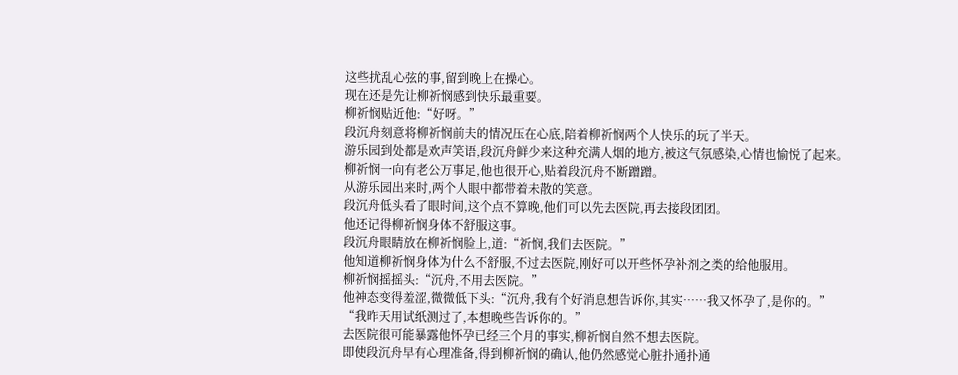这些扰乱心弦的事,留到晚上在操心。
现在还是先让柳祈悯感到快乐最重要。
柳祈悯贴近他:“好呀。”
段沉舟刻意将柳祈悯前夫的情况压在心底,陪着柳祈悯两个人快乐的玩了半天。
游乐园到处都是欢声笑语,段沉舟鲜少来这种充满人烟的地方,被这气氛感染,心情也愉悦了起来。
柳祈悯一向有老公万事足,他也很开心,贴着段沉舟不断蹭蹭。
从游乐园出来时,两个人眼中都带着未散的笑意。
段沉舟低头看了眼时间,这个点不算晚,他们可以先去医院,再去接段团团。
他还记得柳祈悯身体不舒服这事。
段沉舟眼睛放在柳祈悯脸上,道:“祈悯,我们去医院。”
他知道柳祈悯身体为什么不舒服,不过去医院,刚好可以开些怀孕补剂之类的给他服用。
柳祈悯摇摇头:“沉舟,不用去医院。”
他神态变得羞涩,微微低下头:“沉舟,我有个好消息想告诉你,其实……我又怀孕了,是你的。”
“我昨天用试纸测过了,本想晚些告诉你的。”
去医院很可能暴露他怀孕已经三个月的事实,柳祈悯自然不想去医院。
即使段沉舟早有心理准备,得到柳祈悯的确认,他仍然感觉心脏扑通扑通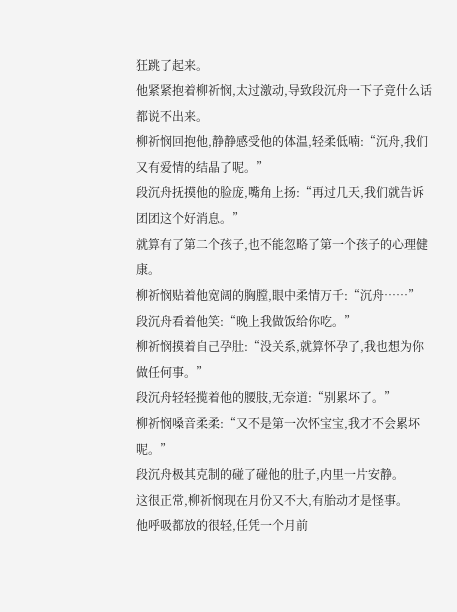狂跳了起来。
他紧紧抱着柳祈悯,太过激动,导致段沉舟一下子竟什么话都说不出来。
柳祈悯回抱他,静静感受他的体温,轻柔低喃:“沉舟,我们又有爱情的结晶了呢。”
段沉舟抚摸他的脸庞,嘴角上扬:“再过几天,我们就告诉团团这个好消息。”
就算有了第二个孩子,也不能忽略了第一个孩子的心理健康。
柳祈悯贴着他宽阔的胸膛,眼中柔情万千:“沉舟……”
段沉舟看着他笑:“晚上我做饭给你吃。”
柳祈悯摸着自己孕肚:“没关系,就算怀孕了,我也想为你做任何事。”
段沉舟轻轻揽着他的腰肢,无奈道:“别累坏了。”
柳祈悯嗓音柔柔:“又不是第一次怀宝宝,我才不会累坏呢。”
段沉舟极其克制的碰了碰他的肚子,内里一片安静。
这很正常,柳祈悯现在月份又不大,有胎动才是怪事。
他呼吸都放的很轻,任凭一个月前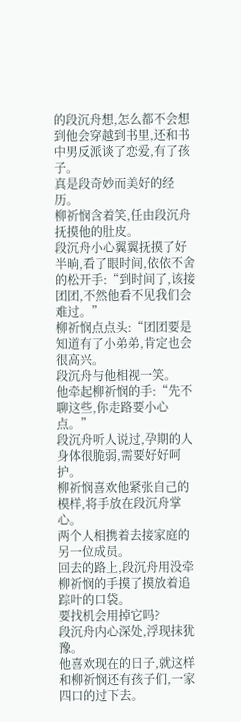的段沉舟想,怎么都不会想到他会穿越到书里,还和书中男反派谈了恋爱,有了孩子。
真是段奇妙而美好的经历。
柳祈悯含着笑,任由段沉舟抚摸他的肚皮。
段沉舟小心翼翼抚摸了好半晌,看了眼时间,依依不舍的松开手:“到时间了,该接团团,不然他看不见我们会难过。”
柳祈悯点点头:“团团要是知道有了小弟弟,肯定也会很高兴。
段沉舟与他相视一笑。
他牵起柳祈悯的手:“先不聊这些,你走路要小心点。”
段沉舟听人说过,孕期的人身体很脆弱,需要好好呵护。
柳祈悯喜欢他紧张自己的模样,将手放在段沉舟掌心。
两个人相携着去接家庭的另一位成员。
回去的路上,段沉舟用没牵柳祈悯的手摸了摸放着追踪叶的口袋。
要找机会用掉它吗?
段沉舟内心深处,浮现抹犹豫。
他喜欢现在的日子,就这样和柳祈悯还有孩子们,一家四口的过下去。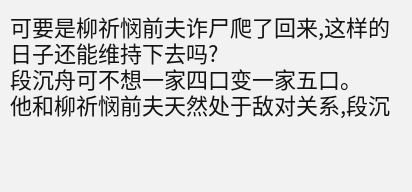可要是柳祈悯前夫诈尸爬了回来,这样的日子还能维持下去吗?
段沉舟可不想一家四口变一家五口。
他和柳祈悯前夫天然处于敌对关系,段沉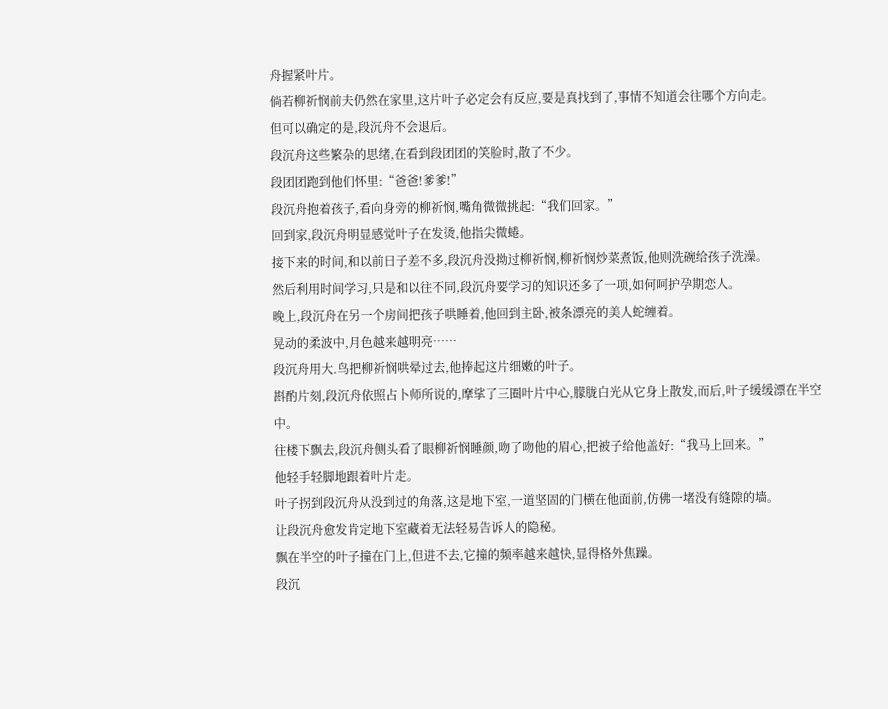舟握紧叶片。
倘若柳祈悯前夫仍然在家里,这片叶子必定会有反应,要是真找到了,事情不知道会往哪个方向走。
但可以确定的是,段沉舟不会退后。
段沉舟这些繁杂的思绪,在看到段团团的笑脸时,散了不少。
段团团跑到他们怀里:“爸爸!爹爹!”
段沉舟抱着孩子,看向身旁的柳祈悯,嘴角微微挑起:“我们回家。”
回到家,段沉舟明显感觉叶子在发烫,他指尖微蜷。
接下来的时间,和以前日子差不多,段沉舟没拗过柳祈悯,柳祈悯炒菜煮饭,他则洗碗给孩子洗澡。
然后利用时间学习,只是和以往不同,段沉舟要学习的知识还多了一项,如何呵护孕期恋人。
晚上,段沉舟在另一个房间把孩子哄睡着,他回到主卧,被条漂亮的美人蛇缠着。
晃动的柔波中,月色越来越明亮……
段沉舟用大.鸟把柳祈悯哄晕过去,他捧起这片细嫩的叶子。
斟酌片刻,段沉舟依照占卜师所说的,摩挲了三圈叶片中心,朦胧白光从它身上散发,而后,叶子缓缓漂在半空中。
往楼下飘去,段沉舟侧头看了眼柳祈悯睡颜,吻了吻他的眉心,把被子给他盖好:“我马上回来。”
他轻手轻脚地跟着叶片走。
叶子拐到段沉舟从没到过的角落,这是地下室,一道坚固的门横在他面前,仿佛一堵没有缝隙的墙。
让段沉舟愈发肯定地下室藏着无法轻易告诉人的隐秘。
飘在半空的叶子撞在门上,但进不去,它撞的频率越来越快,显得格外焦躁。
段沉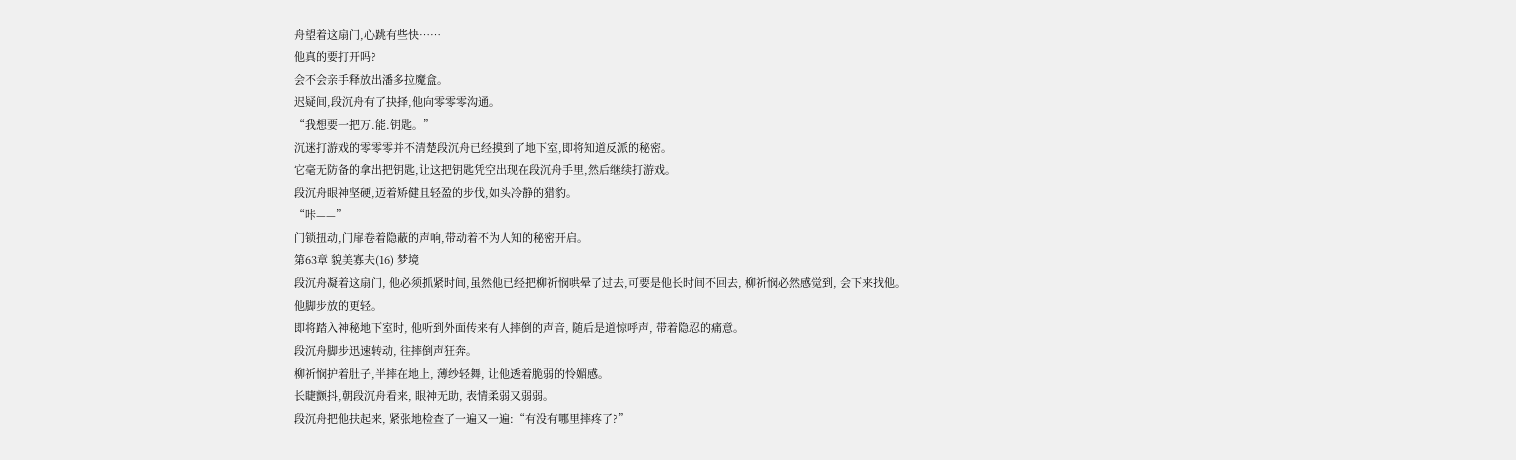舟望着这扇门,心跳有些快……
他真的要打开吗?
会不会亲手释放出潘多拉魔盒。
迟疑间,段沉舟有了抉择,他向零零零沟通。
“我想要一把万.能.钥匙。”
沉迷打游戏的零零零并不清楚段沉舟已经摸到了地下室,即将知道反派的秘密。
它毫无防备的拿出把钥匙,让这把钥匙凭空出现在段沉舟手里,然后继续打游戏。
段沉舟眼神坚硬,迈着矫健且轻盈的步伐,如头冷静的猎豹。
“咔——”
门锁扭动,门扉卷着隐蔽的声响,带动着不为人知的秘密开启。
第63章 貌美寡夫(16) 梦境
段沉舟凝着这扇门, 他必须抓紧时间,虽然他已经把柳祈悯哄晕了过去,可要是他长时间不回去, 柳祈悯必然感觉到, 会下来找他。
他脚步放的更轻。
即将踏入神秘地下室时, 他听到外面传来有人摔倒的声音, 随后是道惊呼声, 带着隐忍的痛意。
段沉舟脚步迅速转动, 往摔倒声狂奔。
柳祈悯护着肚子,半摔在地上, 薄纱轻舞, 让他透着脆弱的怜媚感。
长睫颤抖,朝段沉舟看来, 眼神无助, 表情柔弱又弱弱。
段沉舟把他扶起来, 紧张地检查了一遍又一遍:“有没有哪里摔疼了?”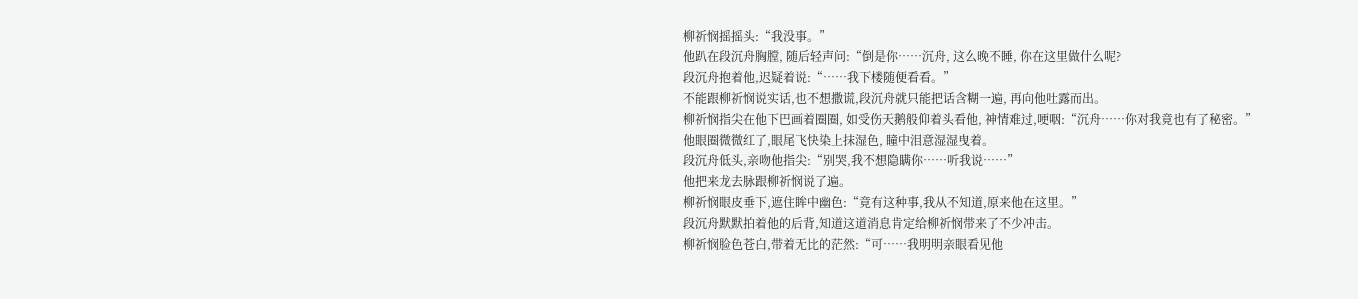柳祈悯摇摇头:“我没事。”
他趴在段沉舟胸膛, 随后轻声问:“倒是你……沉舟, 这么晚不睡, 你在这里做什么呢?
段沉舟抱着他,迟疑着说:“……我下楼随便看看。”
不能跟柳祈悯说实话,也不想撒谎,段沉舟就只能把话含糊一遍, 再向他吐露而出。
柳祈悯指尖在他下巴画着圈圈, 如受伤天鹅般仰着头看他, 神情难过,哽咽:“沉舟……你对我竟也有了秘密。”
他眼圈微微红了,眼尾飞快染上抹湿色, 瞳中泪意湿湿曳着。
段沉舟低头,亲吻他指尖:“别哭,我不想隐瞒你……听我说……”
他把来龙去脉跟柳祈悯说了遍。
柳祈悯眼皮垂下,遮住眸中幽色:“竟有这种事,我从不知道,原来他在这里。”
段沉舟默默拍着他的后背,知道这道消息肯定给柳祈悯带来了不少冲击。
柳祈悯脸色苍白,带着无比的茫然:“可……我明明亲眼看见他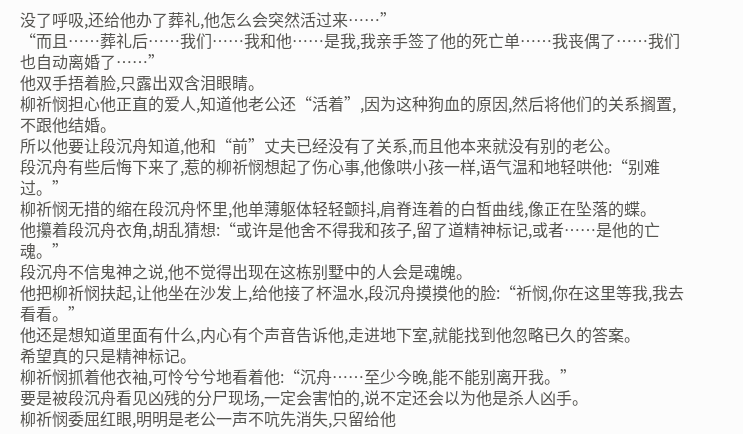没了呼吸,还给他办了葬礼,他怎么会突然活过来……”
“而且……葬礼后……我们……我和他……是我,我亲手签了他的死亡单……我丧偶了……我们也自动离婚了……”
他双手捂着脸,只露出双含泪眼睛。
柳祈悯担心他正直的爱人,知道他老公还“活着”,因为这种狗血的原因,然后将他们的关系搁置,不跟他结婚。
所以他要让段沉舟知道,他和“前”丈夫已经没有了关系,而且他本来就没有别的老公。
段沉舟有些后悔下来了,惹的柳祈悯想起了伤心事,他像哄小孩一样,语气温和地轻哄他:“别难过。”
柳祈悯无措的缩在段沉舟怀里,他单薄躯体轻轻颤抖,肩脊连着的白皙曲线,像正在坠落的蝶。
他攥着段沉舟衣角,胡乱猜想:“或许是他舍不得我和孩子,留了道精神标记,或者……是他的亡魂。”
段沉舟不信鬼神之说,他不觉得出现在这栋别墅中的人会是魂魄。
他把柳祈悯扶起,让他坐在沙发上,给他接了杯温水,段沉舟摸摸他的脸:“祈悯,你在这里等我,我去看看。”
他还是想知道里面有什么,内心有个声音告诉他,走进地下室,就能找到他忽略已久的答案。
希望真的只是精神标记。
柳祈悯抓着他衣袖,可怜兮兮地看着他:“沉舟……至少今晚,能不能别离开我。”
要是被段沉舟看见凶残的分尸现场,一定会害怕的,说不定还会以为他是杀人凶手。
柳祈悯委屈红眼,明明是老公一声不吭先消失,只留给他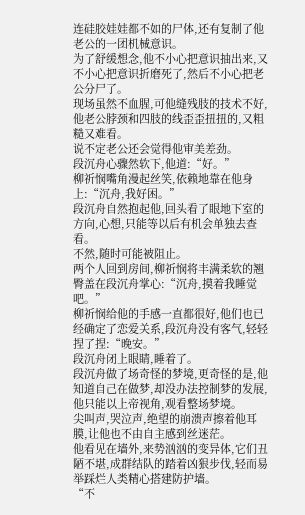连硅胶娃娃都不如的尸体,还有复制了他老公的一团机械意识。
为了舒缓想念,他不小心把意识抽出来,又不小心把意识折磨死了,然后不小心把老公分尸了。
现场虽然不血腥,可他缝残肢的技术不好,他老公脖颈和四肢的线歪歪扭扭的,又粗糙又难看。
说不定老公还会觉得他审美差劲。
段沉舟心骤然软下,他道:“好。”
柳祈悯嘴角漫起丝笑,依赖地靠在他身上:“沉舟,我好困。”
段沉舟自然抱起他,回头看了眼地下室的方向,心想,只能等以后有机会单独去查看。
不然,随时可能被阻止。
两个人回到房间,柳祈悯将丰满柔软的翘臀盖在段沉舟掌心:“沉舟,摸着我睡觉吧。”
柳祈悯给他的手感一直都很好,他们也已经确定了恋爱关系,段沉舟没有客气,轻轻捏了捏:“晚安。”
段沉舟闭上眼睛,睡着了。
段沉舟做了场奇怪的梦境,更奇怪的是,他知道自己在做梦,却没办法控制梦的发展,他只能以上帝视角,观看整场梦境。
尖叫声,哭泣声,绝望的崩溃声擦着他耳膜,让他也不由自主感到丝迷茫。
他看见在墙外,来势汹汹的变异体,它们丑陋不堪,成群结队的踏着凶狠步伐,轻而易举踩烂人类精心搭建防护墙。
“不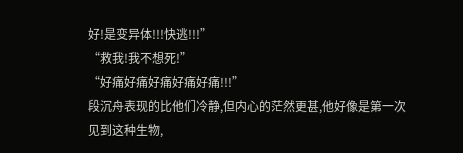好!是变异体!!!快逃!!!”
“救我!我不想死!”
“好痛好痛好痛好痛好痛!!!”
段沉舟表现的比他们冷静,但内心的茫然更甚,他好像是第一次见到这种生物,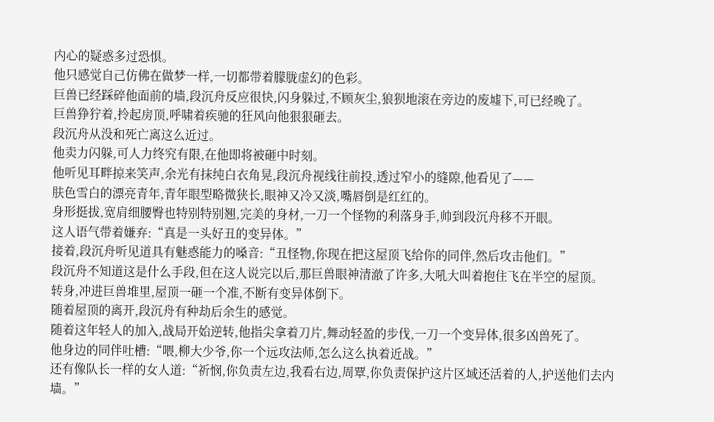内心的疑惑多过恐惧。
他只感觉自己仿佛在做梦一样,一切都带着朦胧虚幻的色彩。
巨兽已经踩碎他面前的墙,段沉舟反应很快,闪身躲过,不顾灰尘,狼狈地滚在旁边的废墟下,可已经晚了。
巨兽狰狞着,拎起房顶,呼啸着疾驰的狂风向他狠狠砸去。
段沉舟从没和死亡离这么近过。
他卖力闪躲,可人力终究有限,在他即将被砸中时刻。
他听见耳畔掠来笑声,余光有抹纯白衣角晃,段沉舟视线往前投,透过窄小的缝隙,他看见了——
肤色雪白的漂亮青年,青年眼型略微狭长,眼神又冷又淡,嘴唇倒是红红的。
身形挺拔,宽肩细腰臀也特别特别翘,完美的身材,一刀一个怪物的利落身手,帅到段沉舟移不开眼。
这人语气带着嫌弃:“真是一头好丑的变异体。”
接着,段沉舟听见道具有魅惑能力的嗓音:“丑怪物,你现在把这屋顶飞给你的同伴,然后攻击他们。”
段沉舟不知道这是什么手段,但在这人说完以后,那巨兽眼神清澈了许多,大吼大叫着抱住飞在半空的屋顶。
转身,冲进巨兽堆里,屋顶一砸一个准,不断有变异体倒下。
随着屋顶的离开,段沉舟有种劫后余生的感觉。
随着这年轻人的加入,战局开始逆转,他指尖拿着刀片,舞动轻盈的步伐,一刀一个变异体,很多凶兽死了。
他身边的同伴吐槽:“喂,柳大少爷,你一个远攻法师,怎么这么执着近战。”
还有像队长一样的女人道:“祈悯,你负责左边,我看右边,周覃,你负责保护这片区域还活着的人,护送他们去内墙。”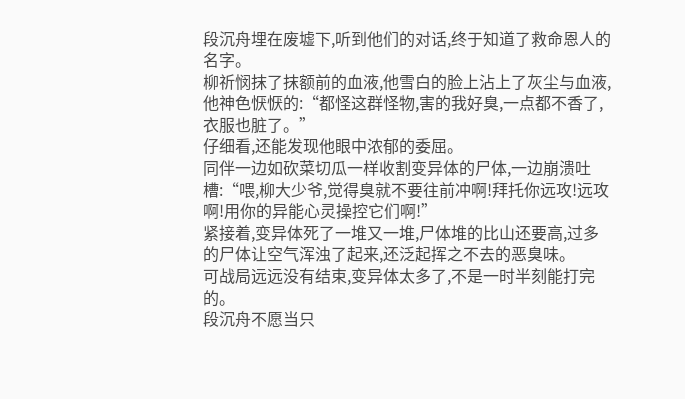段沉舟埋在废墟下,听到他们的对话,终于知道了救命恩人的名字。
柳祈悯抹了抹额前的血液,他雪白的脸上沾上了灰尘与血液,他神色恹恹的:“都怪这群怪物,害的我好臭,一点都不香了,衣服也脏了。”
仔细看,还能发现他眼中浓郁的委屈。
同伴一边如砍菜切瓜一样收割变异体的尸体,一边崩溃吐槽:“喂,柳大少爷,觉得臭就不要往前冲啊!拜托你远攻!远攻啊!用你的异能心灵操控它们啊!”
紧接着,变异体死了一堆又一堆,尸体堆的比山还要高,过多的尸体让空气浑浊了起来,还泛起挥之不去的恶臭味。
可战局远远没有结束,变异体太多了,不是一时半刻能打完的。
段沉舟不愿当只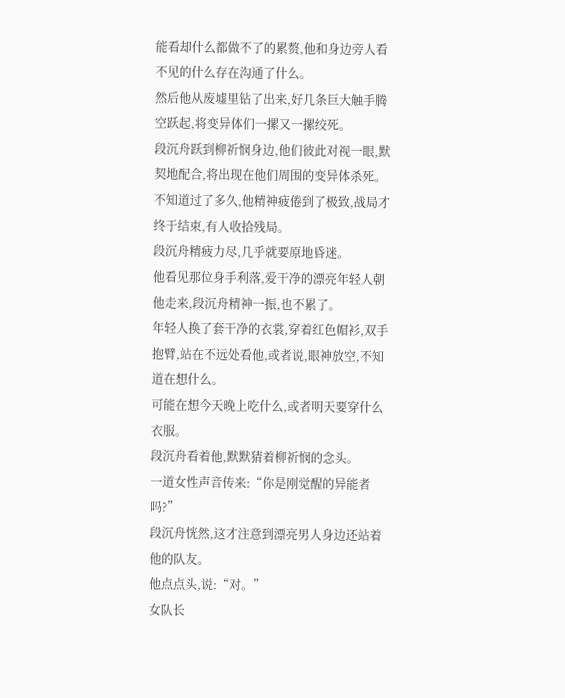能看却什么都做不了的累赘,他和身边旁人看不见的什么存在沟通了什么。
然后他从废墟里钻了出来,好几条巨大触手腾空跃起,将变异体们一摞又一摞绞死。
段沉舟跃到柳祈悯身边,他们彼此对视一眼,默契地配合,将出现在他们周围的变异体杀死。
不知道过了多久,他精神疲倦到了极致,战局才终于结束,有人收拾残局。
段沉舟精疲力尽,几乎就要原地昏迷。
他看见那位身手利落,爱干净的漂亮年轻人朝他走来,段沉舟精神一振,也不累了。
年轻人换了套干净的衣裳,穿着红色帽衫,双手抱臂,站在不远处看他,或者说,眼神放空,不知道在想什么。
可能在想今天晚上吃什么,或者明天要穿什么衣服。
段沉舟看着他,默默猜着柳祈悯的念头。
一道女性声音传来:“你是刚觉醒的异能者吗?”
段沉舟恍然,这才注意到漂亮男人身边还站着他的队友。
他点点头,说:“对。”
女队长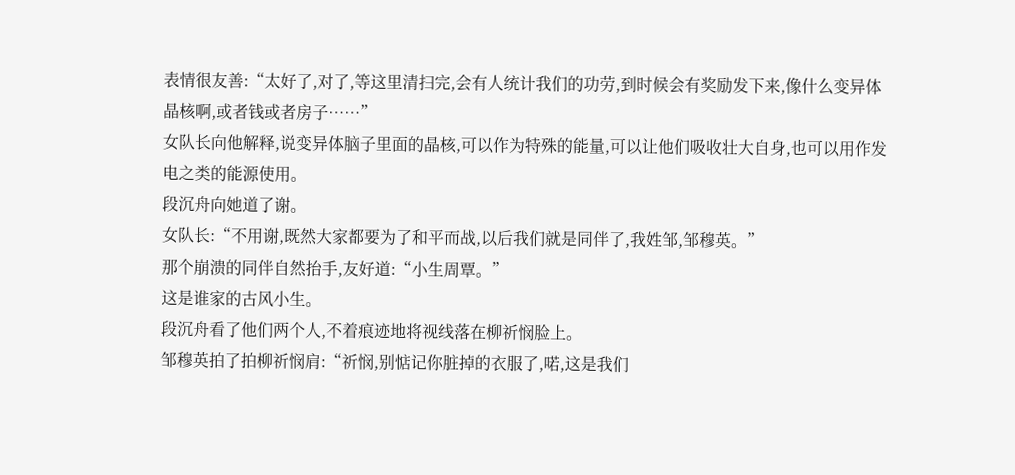表情很友善:“太好了,对了,等这里清扫完,会有人统计我们的功劳,到时候会有奖励发下来,像什么变异体晶核啊,或者钱或者房子……”
女队长向他解释,说变异体脑子里面的晶核,可以作为特殊的能量,可以让他们吸收壮大自身,也可以用作发电之类的能源使用。
段沉舟向她道了谢。
女队长:“不用谢,既然大家都要为了和平而战,以后我们就是同伴了,我姓邹,邹穆英。”
那个崩溃的同伴自然抬手,友好道:“小生周覃。”
这是谁家的古风小生。
段沉舟看了他们两个人,不着痕迹地将视线落在柳祈悯脸上。
邹穆英拍了拍柳祈悯肩:“祈悯,别惦记你脏掉的衣服了,喏,这是我们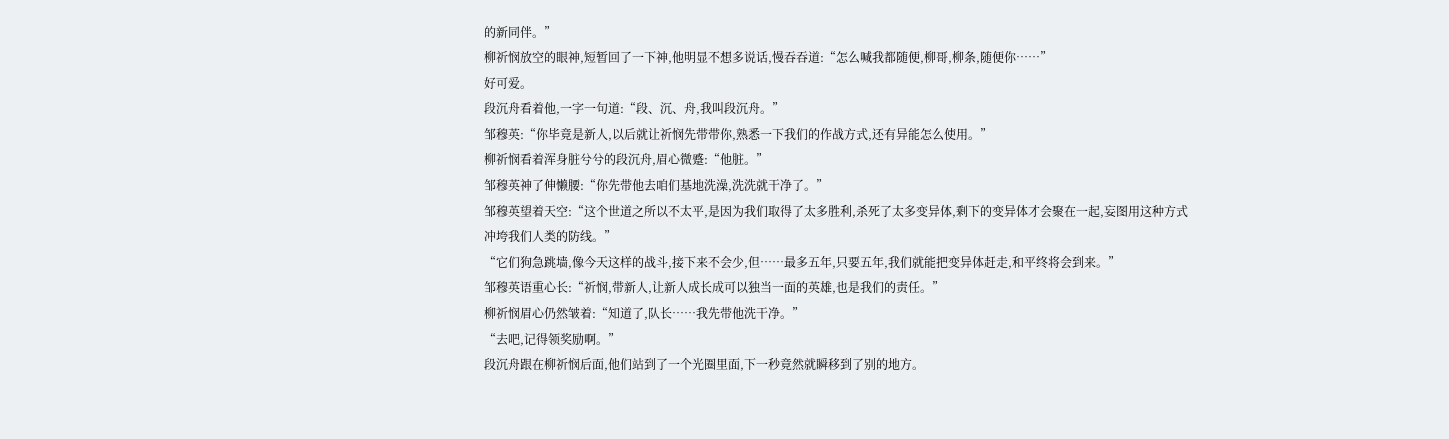的新同伴。”
柳祈悯放空的眼神,短暂回了一下神,他明显不想多说话,慢吞吞道:“怎么喊我都随便,柳哥,柳条,随便你……”
好可爱。
段沉舟看着他,一字一句道:“段、沉、舟,我叫段沉舟。”
邹穆英:“你毕竟是新人,以后就让祈悯先带带你,熟悉一下我们的作战方式,还有异能怎么使用。”
柳祈悯看着浑身脏兮兮的段沉舟,眉心微蹙:“他脏。”
邹穆英神了伸懒腰:“你先带他去咱们基地洗澡,洗洗就干净了。”
邹穆英望着天空:“这个世道之所以不太平,是因为我们取得了太多胜利,杀死了太多变异体,剩下的变异体才会聚在一起,妄图用这种方式冲垮我们人类的防线。”
“它们狗急跳墙,像今天这样的战斗,接下来不会少,但……最多五年,只要五年,我们就能把变异体赶走,和平终将会到来。”
邹穆英语重心长:“祈悯,带新人,让新人成长成可以独当一面的英雄,也是我们的责任。”
柳祈悯眉心仍然皱着:“知道了,队长……我先带他洗干净。”
“去吧,记得领奖励啊。”
段沉舟跟在柳祈悯后面,他们站到了一个光圈里面,下一秒竟然就瞬移到了别的地方。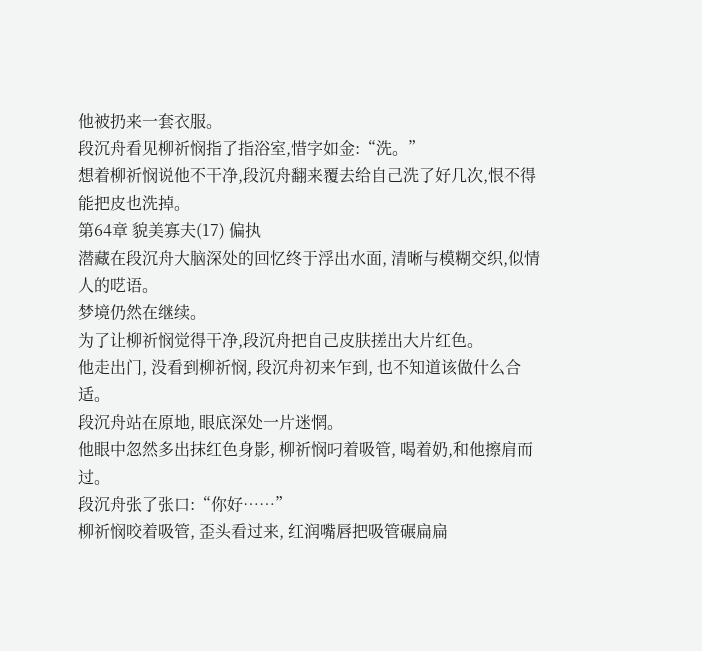他被扔来一套衣服。
段沉舟看见柳祈悯指了指浴室,惜字如金:“洗。”
想着柳祈悯说他不干净,段沉舟翻来覆去给自己洗了好几次,恨不得能把皮也洗掉。
第64章 貌美寡夫(17) 偏执
潜藏在段沉舟大脑深处的回忆终于浮出水面, 清晰与模糊交织,似情人的呓语。
梦境仍然在继续。
为了让柳祈悯觉得干净,段沉舟把自己皮肤搓出大片红色。
他走出门, 没看到柳祈悯, 段沉舟初来乍到, 也不知道该做什么合适。
段沉舟站在原地, 眼底深处一片迷惘。
他眼中忽然多出抹红色身影, 柳祈悯叼着吸管, 喝着奶,和他擦肩而过。
段沉舟张了张口:“你好……”
柳祈悯咬着吸管, 歪头看过来, 红润嘴唇把吸管碾扁扁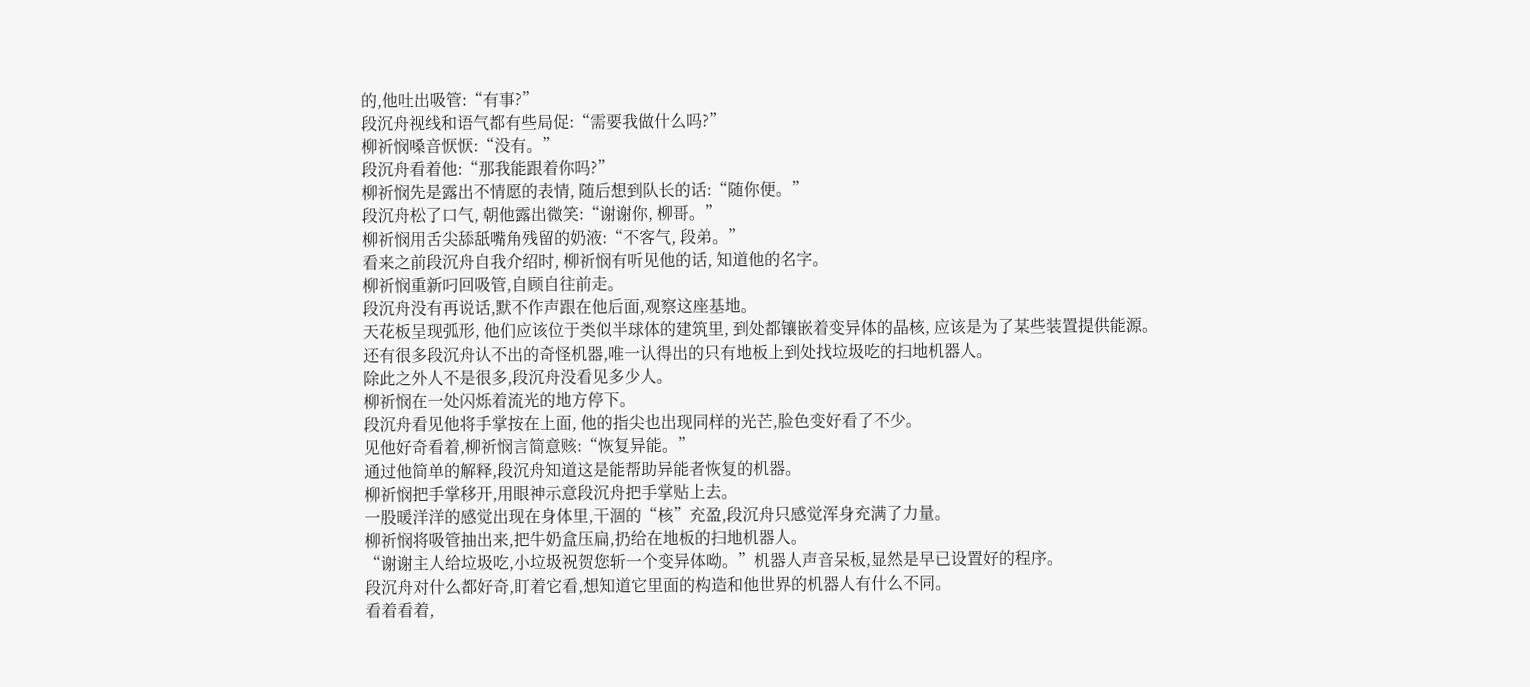的,他吐出吸管:“有事?”
段沉舟视线和语气都有些局促:“需要我做什么吗?”
柳祈悯嗓音恹恹:“没有。”
段沉舟看着他:“那我能跟着你吗?”
柳祈悯先是露出不情愿的表情, 随后想到队长的话:“随你便。”
段沉舟松了口气, 朝他露出微笑:“谢谢你, 柳哥。”
柳祈悯用舌尖舔舐嘴角残留的奶液:“不客气, 段弟。”
看来之前段沉舟自我介绍时, 柳祈悯有听见他的话, 知道他的名字。
柳祈悯重新叼回吸管,自顾自往前走。
段沉舟没有再说话,默不作声跟在他后面,观察这座基地。
天花板呈现弧形, 他们应该位于类似半球体的建筑里, 到处都镶嵌着变异体的晶核, 应该是为了某些装置提供能源。
还有很多段沉舟认不出的奇怪机器,唯一认得出的只有地板上到处找垃圾吃的扫地机器人。
除此之外人不是很多,段沉舟没看见多少人。
柳祈悯在一处闪烁着流光的地方停下。
段沉舟看见他将手掌按在上面, 他的指尖也出现同样的光芒,脸色变好看了不少。
见他好奇看着,柳祈悯言简意赅:“恢复异能。”
通过他简单的解释,段沉舟知道这是能帮助异能者恢复的机器。
柳祈悯把手掌移开,用眼神示意段沉舟把手掌贴上去。
一股暖洋洋的感觉出现在身体里,干涸的“核”充盈,段沉舟只感觉浑身充满了力量。
柳祈悯将吸管抽出来,把牛奶盒压扁,扔给在地板的扫地机器人。
“谢谢主人给垃圾吃,小垃圾祝贺您斩一个变异体呦。”机器人声音呆板,显然是早已设置好的程序。
段沉舟对什么都好奇,盯着它看,想知道它里面的构造和他世界的机器人有什么不同。
看着看着,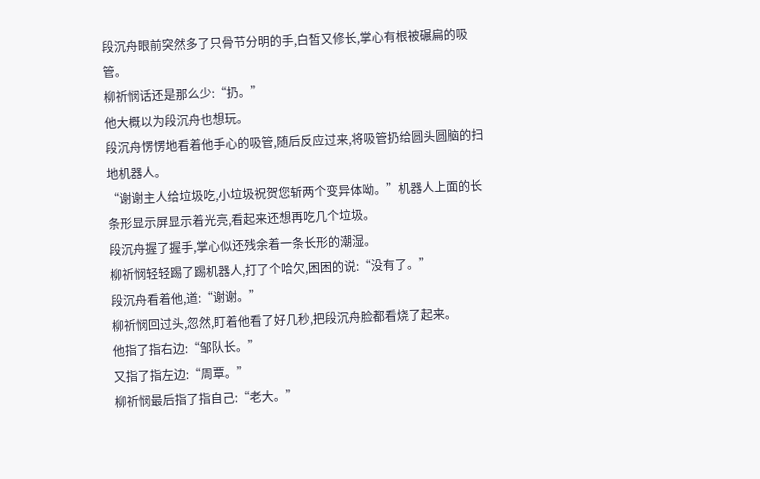段沉舟眼前突然多了只骨节分明的手,白皙又修长,掌心有根被碾扁的吸管。
柳祈悯话还是那么少:“扔。”
他大概以为段沉舟也想玩。
段沉舟愣愣地看着他手心的吸管,随后反应过来,将吸管扔给圆头圆脑的扫地机器人。
“谢谢主人给垃圾吃,小垃圾祝贺您斩两个变异体呦。”机器人上面的长条形显示屏显示着光亮,看起来还想再吃几个垃圾。
段沉舟握了握手,掌心似还残余着一条长形的潮湿。
柳祈悯轻轻踢了踢机器人,打了个哈欠,困困的说:“没有了。”
段沉舟看着他,道:“谢谢。”
柳祈悯回过头,忽然,盯着他看了好几秒,把段沉舟脸都看烧了起来。
他指了指右边:“邹队长。”
又指了指左边:“周覃。”
柳祈悯最后指了指自己:“老大。”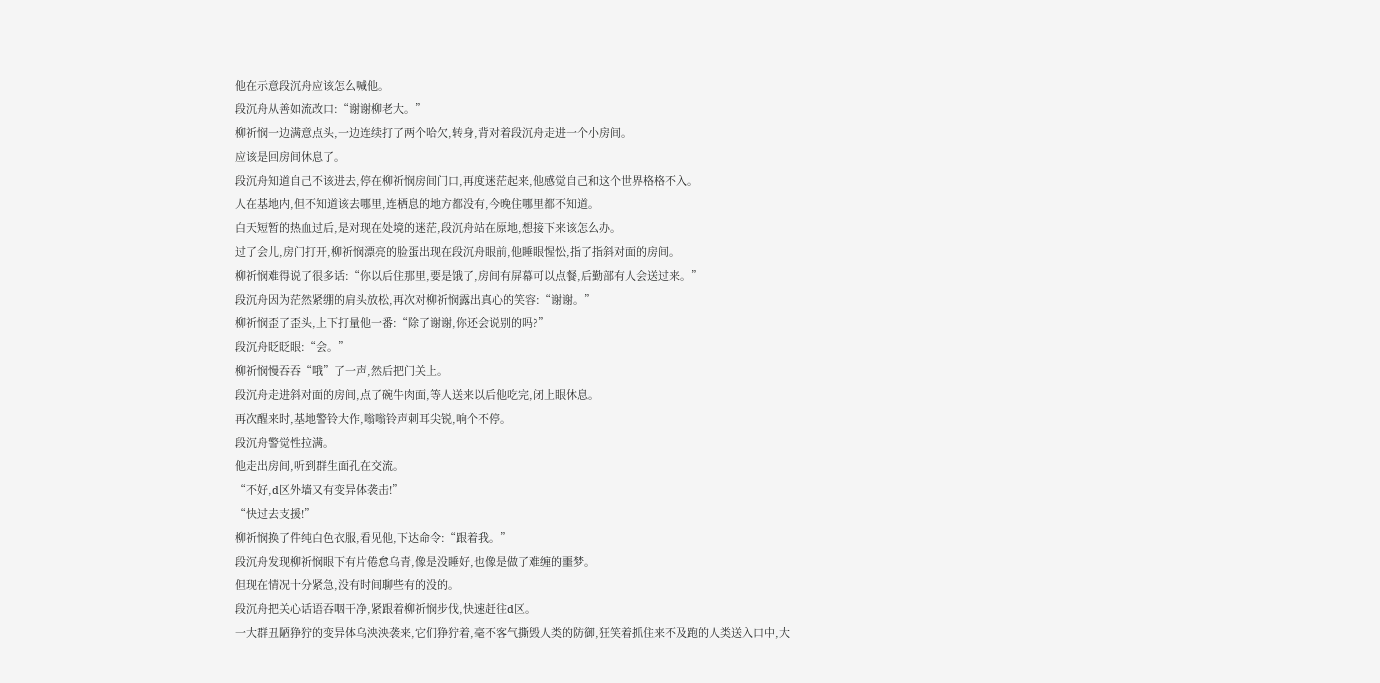他在示意段沉舟应该怎么喊他。
段沉舟从善如流改口:“谢谢柳老大。”
柳祈悯一边满意点头,一边连续打了两个哈欠,转身,背对着段沉舟走进一个小房间。
应该是回房间休息了。
段沉舟知道自己不该进去,停在柳祈悯房间门口,再度迷茫起来,他感觉自己和这个世界格格不入。
人在基地内,但不知道该去哪里,连栖息的地方都没有,今晚住哪里都不知道。
白天短暂的热血过后,是对现在处境的迷茫,段沉舟站在原地,想接下来该怎么办。
过了会儿,房门打开,柳祈悯漂亮的脸蛋出现在段沉舟眼前,他睡眼惺忪,指了指斜对面的房间。
柳祈悯难得说了很多话:“你以后住那里,要是饿了,房间有屏幕可以点餐,后勤部有人会送过来。”
段沉舟因为茫然紧绷的肩头放松,再次对柳祈悯露出真心的笑容:“谢谢。”
柳祈悯歪了歪头,上下打量他一番:“除了谢谢,你还会说别的吗?”
段沉舟眨眨眼:“会。”
柳祈悯慢吞吞“哦”了一声,然后把门关上。
段沉舟走进斜对面的房间,点了碗牛肉面,等人送来以后他吃完,闭上眼休息。
再次醒来时,基地警铃大作,嗡嗡铃声刺耳尖锐,响个不停。
段沉舟警觉性拉满。
他走出房间,听到群生面孔在交流。
“不好,d区外墙又有变异体袭击!”
“快过去支援!”
柳祈悯换了件纯白色衣服,看见他,下达命令:“跟着我。”
段沉舟发现柳祈悯眼下有片倦怠乌青,像是没睡好,也像是做了难缠的噩梦。
但现在情况十分紧急,没有时间聊些有的没的。
段沉舟把关心话语吞咽干净,紧跟着柳祈悯步伐,快速赶往d区。
一大群丑陋狰狞的变异体乌泱泱袭来,它们狰狞着,毫不客气撕毁人类的防御,狂笑着抓住来不及跑的人类送入口中,大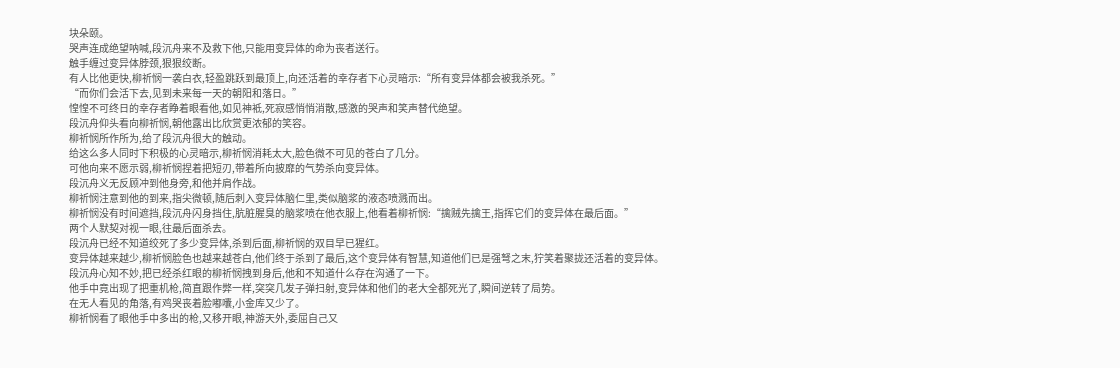块朵颐。
哭声连成绝望呐喊,段沉舟来不及救下他,只能用变异体的命为丧者送行。
触手缠过变异体脖颈,狠狠绞断。
有人比他更快,柳祈悯一袭白衣,轻盈跳跃到最顶上,向还活着的幸存者下心灵暗示:“所有变异体都会被我杀死。”
“而你们会活下去,见到未来每一天的朝阳和落日。”
惶惶不可终日的幸存者睁着眼看他,如见神袛,死寂感悄悄消散,感激的哭声和笑声替代绝望。
段沉舟仰头看向柳祈悯,朝他露出比欣赏更浓郁的笑容。
柳祈悯所作所为,给了段沉舟很大的触动。
给这么多人同时下积极的心灵暗示,柳祈悯消耗太大,脸色微不可见的苍白了几分。
可他向来不愿示弱,柳祈悯捏着把短刃,带着所向披靡的气势杀向变异体。
段沉舟义无反顾冲到他身旁,和他并肩作战。
柳祈悯注意到他的到来,指尖微顿,随后刺入变异体脑仁里,类似脑浆的液态喷溅而出。
柳祈悯没有时间遮挡,段沉舟闪身挡住,肮脏腥臭的脑浆喷在他衣服上,他看着柳祈悯:“擒贼先擒王,指挥它们的变异体在最后面。”
两个人默契对视一眼,往最后面杀去。
段沉舟已经不知道绞死了多少变异体,杀到后面,柳祈悯的双目早已猩红。
变异体越来越少,柳祈悯脸色也越来越苍白,他们终于杀到了最后,这个变异体有智慧,知道他们已是强弩之末,狞笑着聚拢还活着的变异体。
段沉舟心知不妙,把已经杀红眼的柳祈悯拽到身后,他和不知道什么存在沟通了一下。
他手中竟出现了把重机枪,简直跟作弊一样,突突几发子弹扫射,变异体和他们的老大全都死光了,瞬间逆转了局势。
在无人看见的角落,有鸡哭丧着脸嘟囔,小金库又少了。
柳祈悯看了眼他手中多出的枪,又移开眼,神游天外,委屈自己又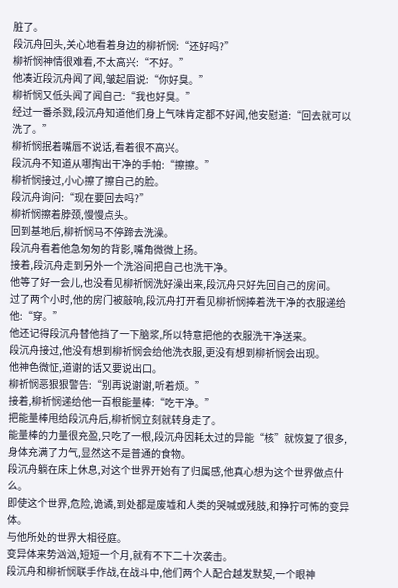脏了。
段沉舟回头,关心地看着身边的柳祈悯:“还好吗?”
柳祈悯神情很难看,不太高兴:“不好。”
他凑近段沉舟闻了闻,皱起眉说:“你好臭。”
柳祈悯又低头闻了闻自己:“我也好臭。”
经过一番杀戮,段沉舟知道他们身上气味肯定都不好闻,他安慰道:“回去就可以洗了。”
柳祈悯抿着嘴唇不说话,看着很不高兴。
段沉舟不知道从哪掏出干净的手帕:“擦擦。”
柳祈悯接过,小心擦了擦自己的脸。
段沉舟询问:“现在要回去吗?”
柳祈悯擦着脖颈,慢慢点头。
回到基地后,柳祈悯马不停蹄去洗澡。
段沉舟看着他急匆匆的背影,嘴角微微上扬。
接着,段沉舟走到另外一个洗浴间把自己也洗干净。
他等了好一会儿,也没看见柳祈悯洗好澡出来,段沉舟只好先回自己的房间。
过了两个小时,他的房门被敲响,段沉舟打开看见柳祈悯捧着洗干净的衣服递给他:“穿。”
他还记得段沉舟替他挡了一下脑浆,所以特意把他的衣服洗干净送来。
段沉舟接过,他没有想到柳祈悯会给他洗衣服,更没有想到柳祈悯会出现。
他神色微怔,道谢的话又要说出口。
柳祈悯恶狠狠警告:“别再说谢谢,听着烦。”
接着,柳祈悯递给他一百根能量棒:“吃干净。”
把能量棒甩给段沉舟后,柳祈悯立刻就转身走了。
能量棒的力量很充盈,只吃了一根,段沉舟因耗太过的异能“核”就恢复了很多,身体充满了力气,显然这不是普通的食物。
段沉舟躺在床上休息,对这个世界开始有了归属感,他真心想为这个世界做点什么。
即使这个世界,危险,诡谲,到处都是废墟和人类的哭喊或残肢,和狰狞可怖的变异体。
与他所处的世界大相径庭。
变异体来势汹汹,短短一个月,就有不下二十次袭击。
段沉舟和柳祈悯联手作战,在战斗中,他们两个人配合越发默契,一个眼神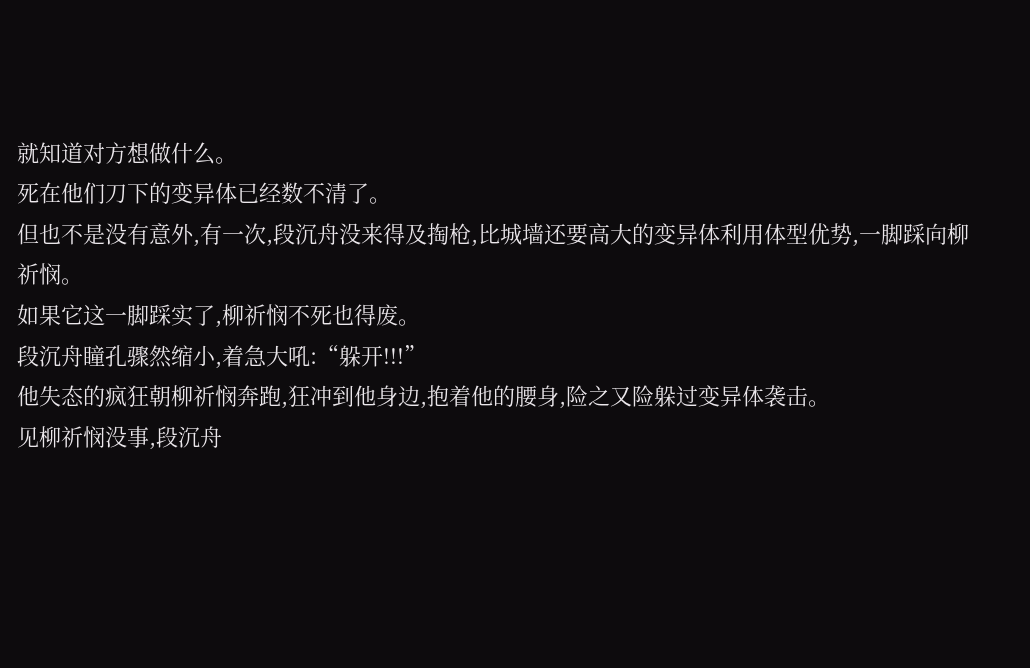就知道对方想做什么。
死在他们刀下的变异体已经数不清了。
但也不是没有意外,有一次,段沉舟没来得及掏枪,比城墙还要高大的变异体利用体型优势,一脚踩向柳祈悯。
如果它这一脚踩实了,柳祈悯不死也得废。
段沉舟瞳孔骤然缩小,着急大吼:“躲开!!!”
他失态的疯狂朝柳祈悯奔跑,狂冲到他身边,抱着他的腰身,险之又险躲过变异体袭击。
见柳祈悯没事,段沉舟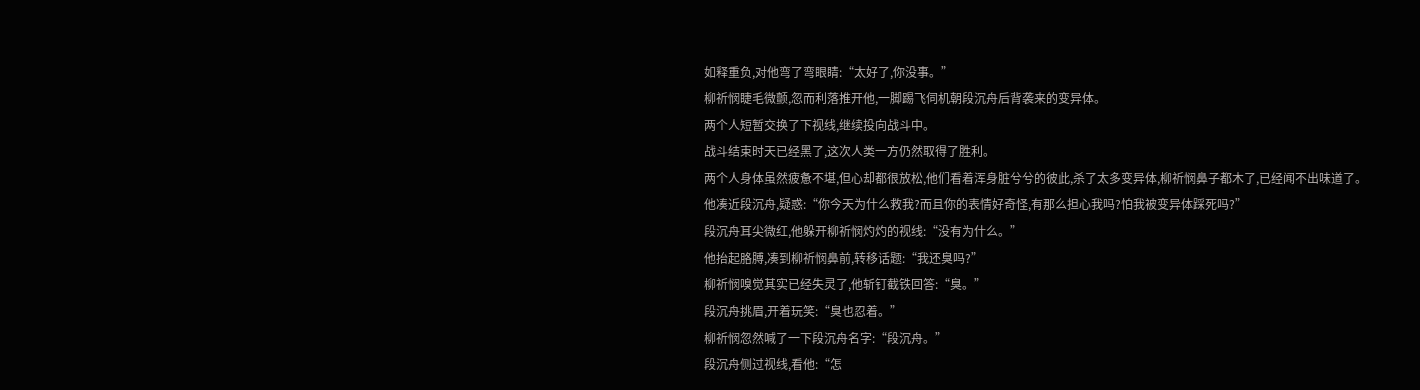如释重负,对他弯了弯眼睛:“太好了,你没事。”
柳祈悯睫毛微颤,忽而利落推开他,一脚踢飞伺机朝段沉舟后背袭来的变异体。
两个人短暂交换了下视线,继续投向战斗中。
战斗结束时天已经黑了,这次人类一方仍然取得了胜利。
两个人身体虽然疲惫不堪,但心却都很放松,他们看着浑身脏兮兮的彼此,杀了太多变异体,柳祈悯鼻子都木了,已经闻不出味道了。
他凑近段沉舟,疑惑:“你今天为什么救我?而且你的表情好奇怪,有那么担心我吗?怕我被变异体踩死吗?”
段沉舟耳尖微红,他躲开柳祈悯灼灼的视线:“没有为什么。”
他抬起胳膊,凑到柳祈悯鼻前,转移话题:“我还臭吗?”
柳祈悯嗅觉其实已经失灵了,他斩钉截铁回答:“臭。”
段沉舟挑眉,开着玩笑:“臭也忍着。”
柳祈悯忽然喊了一下段沉舟名字:“段沉舟。”
段沉舟侧过视线,看他:“怎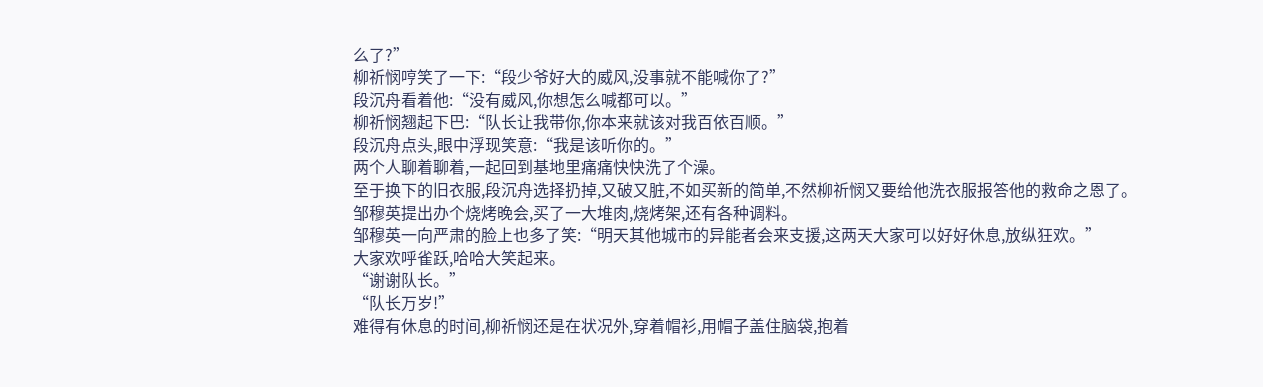么了?”
柳祈悯哼笑了一下:“段少爷好大的威风,没事就不能喊你了?”
段沉舟看着他:“没有威风,你想怎么喊都可以。”
柳祈悯翘起下巴:“队长让我带你,你本来就该对我百依百顺。”
段沉舟点头,眼中浮现笑意:“我是该听你的。”
两个人聊着聊着,一起回到基地里痛痛快快洗了个澡。
至于换下的旧衣服,段沉舟选择扔掉,又破又脏,不如买新的简单,不然柳祈悯又要给他洗衣服报答他的救命之恩了。
邹穆英提出办个烧烤晚会,买了一大堆肉,烧烤架,还有各种调料。
邹穆英一向严肃的脸上也多了笑:“明天其他城市的异能者会来支援,这两天大家可以好好休息,放纵狂欢。”
大家欢呼雀跃,哈哈大笑起来。
“谢谢队长。”
“队长万岁!”
难得有休息的时间,柳祈悯还是在状况外,穿着帽衫,用帽子盖住脑袋,抱着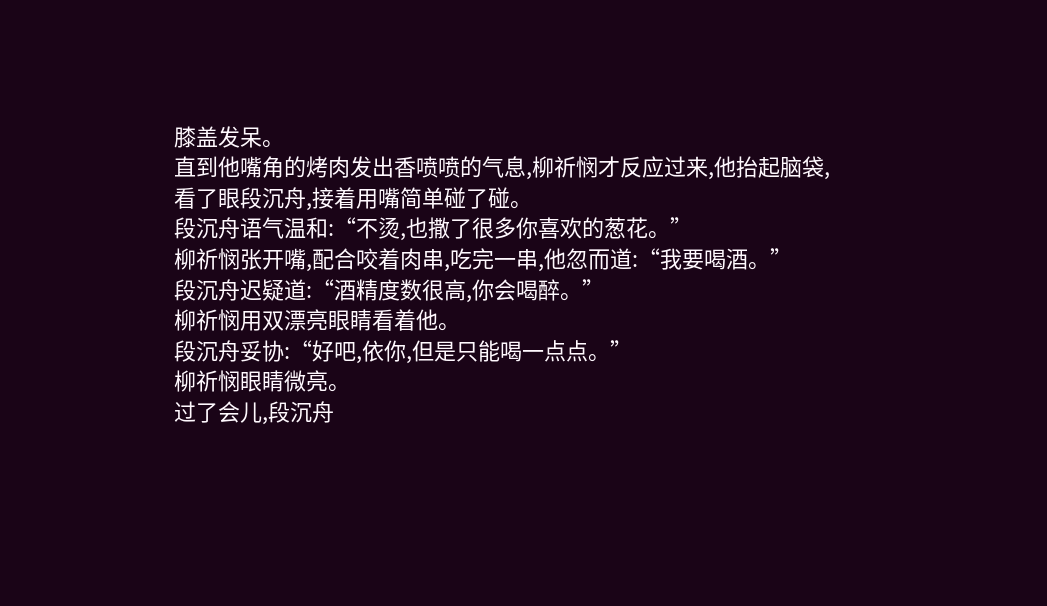膝盖发呆。
直到他嘴角的烤肉发出香喷喷的气息,柳祈悯才反应过来,他抬起脑袋,看了眼段沉舟,接着用嘴简单碰了碰。
段沉舟语气温和:“不烫,也撒了很多你喜欢的葱花。”
柳祈悯张开嘴,配合咬着肉串,吃完一串,他忽而道:“我要喝酒。”
段沉舟迟疑道:“酒精度数很高,你会喝醉。”
柳祈悯用双漂亮眼睛看着他。
段沉舟妥协:“好吧,依你,但是只能喝一点点。”
柳祈悯眼睛微亮。
过了会儿,段沉舟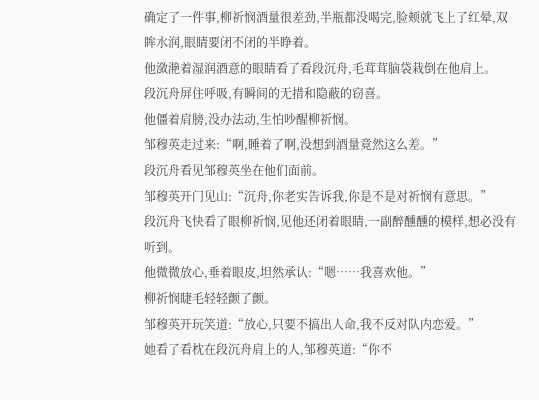确定了一件事,柳祈悯酒量很差劲,半瓶都没喝完,脸颊就飞上了红晕,双眸水润,眼睛要闭不闭的半睁着。
他潋滟着湿润酒意的眼睛看了看段沉舟,毛茸茸脑袋栽倒在他肩上。
段沉舟屏住呼吸,有瞬间的无措和隐蔽的窃喜。
他僵着肩膀,没办法动,生怕吵醒柳祈悯。
邹穆英走过来:“啊,睡着了啊,没想到酒量竟然这么差。”
段沉舟看见邹穆英坐在他们面前。
邹穆英开门见山:“沉舟,你老实告诉我,你是不是对祈悯有意思。”
段沉舟飞快看了眼柳祈悯,见他还闭着眼睛,一副醉醺醺的模样,想必没有听到。
他微微放心,垂着眼皮,坦然承认:“嗯……我喜欢他。”
柳祈悯睫毛轻轻颤了颤。
邹穆英开玩笑道:“放心,只要不搞出人命,我不反对队内恋爱。”
她看了看枕在段沉舟肩上的人,邹穆英道:“你不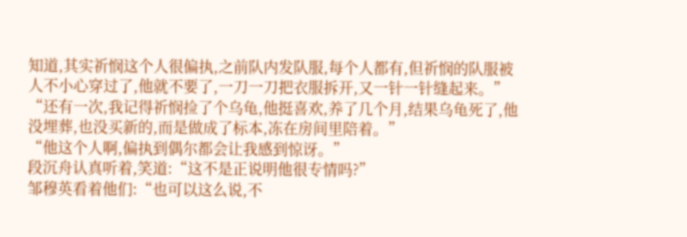知道,其实祈悯这个人很偏执,之前队内发队服,每个人都有,但祈悯的队服被人不小心穿过了,他就不要了,一刀一刀把衣服拆开,又一针一针缝起来。”
“还有一次,我记得祈悯捡了个乌龟,他挺喜欢,养了几个月,结果乌龟死了,他没埋葬,也没买新的,而是做成了标本,冻在房间里陪着。”
“他这个人啊,偏执到偶尔都会让我感到惊讶。”
段沉舟认真听着,笑道:“这不是正说明他很专情吗?”
邹穆英看着他们:“也可以这么说,不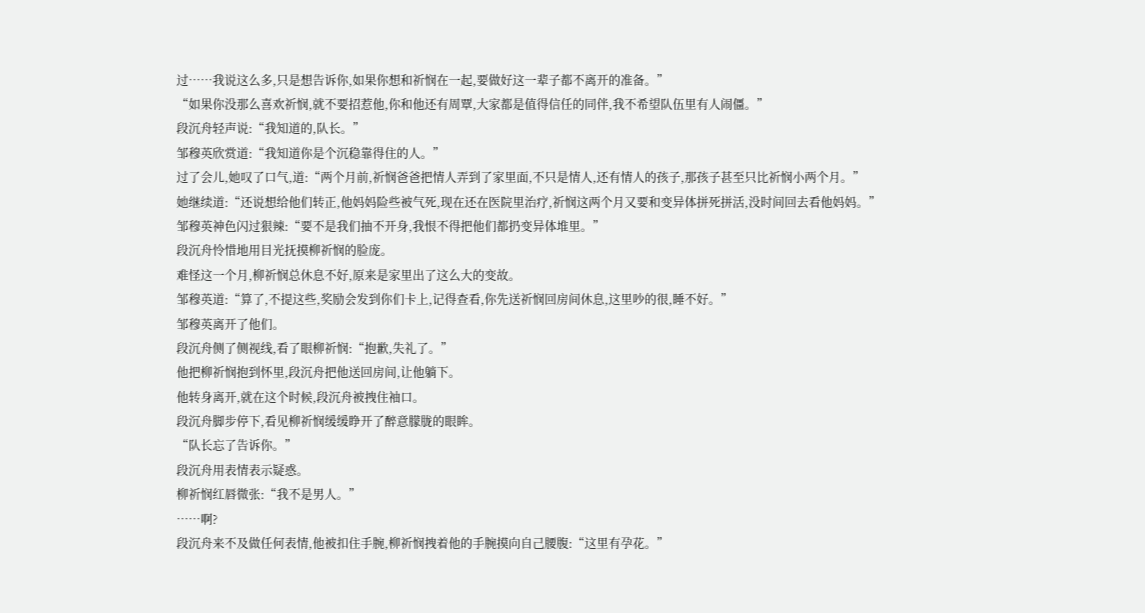过……我说这么多,只是想告诉你,如果你想和祈悯在一起,要做好这一辈子都不离开的准备。”
“如果你没那么喜欢祈悯,就不要招惹他,你和他还有周覃,大家都是值得信任的同伴,我不希望队伍里有人闹僵。”
段沉舟轻声说:“我知道的,队长。”
邹穆英欣赏道:“我知道你是个沉稳靠得住的人。”
过了会儿,她叹了口气,道:“两个月前,祈悯爸爸把情人弄到了家里面,不只是情人,还有情人的孩子,那孩子甚至只比祈悯小两个月。”
她继续道:“还说想给他们转正,他妈妈险些被气死,现在还在医院里治疗,祈悯这两个月又要和变异体拼死拼活,没时间回去看他妈妈。”
邹穆英神色闪过狠辣:“要不是我们抽不开身,我恨不得把他们都扔变异体堆里。”
段沉舟怜惜地用目光抚摸柳祈悯的脸庞。
难怪这一个月,柳祈悯总休息不好,原来是家里出了这么大的变故。
邹穆英道:“算了,不提这些,奖励会发到你们卡上,记得查看,你先送祈悯回房间休息,这里吵的很,睡不好。”
邹穆英离开了他们。
段沉舟侧了侧视线,看了眼柳祈悯:“抱歉,失礼了。”
他把柳祈悯抱到怀里,段沉舟把他送回房间,让他躺下。
他转身离开,就在这个时候,段沉舟被拽住袖口。
段沉舟脚步停下,看见柳祈悯缓缓睁开了醉意朦胧的眼眸。
“队长忘了告诉你。”
段沉舟用表情表示疑惑。
柳祈悯红唇微张:“我不是男人。”
……啊?
段沉舟来不及做任何表情,他被扣住手腕,柳祈悯拽着他的手腕摸向自己腰腹:“这里有孕花。”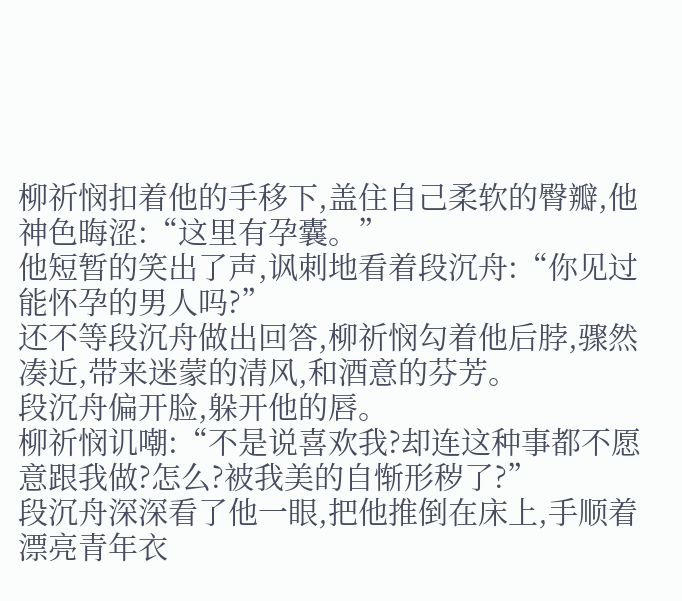柳祈悯扣着他的手移下,盖住自己柔软的臀瓣,他神色晦涩:“这里有孕囊。”
他短暂的笑出了声,讽刺地看着段沉舟:“你见过能怀孕的男人吗?”
还不等段沉舟做出回答,柳祈悯勾着他后脖,骤然凑近,带来迷蒙的清风,和酒意的芬芳。
段沉舟偏开脸,躲开他的唇。
柳祈悯讥嘲:“不是说喜欢我?却连这种事都不愿意跟我做?怎么?被我美的自惭形秽了?”
段沉舟深深看了他一眼,把他推倒在床上,手顺着漂亮青年衣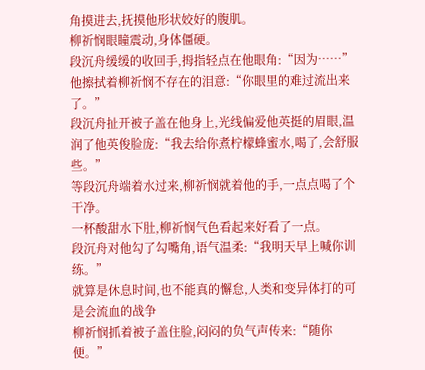角摸进去,抚摸他形状姣好的腹肌。
柳祈悯眼瞳震动,身体僵硬。
段沉舟缓缓的收回手,拇指轻点在他眼角:“因为……”
他擦拭着柳祈悯不存在的泪意:“你眼里的难过流出来了。”
段沉舟扯开被子盖在他身上,光线偏爱他英挺的眉眼,温润了他英俊脸庞:“我去给你煮柠檬蜂蜜水,喝了,会舒服些。”
等段沉舟端着水过来,柳祈悯就着他的手,一点点喝了个干净。
一杯酸甜水下肚,柳祈悯气色看起来好看了一点。
段沉舟对他勾了勾嘴角,语气温柔:“我明天早上喊你训练。”
就算是休息时间,也不能真的懈怠,人类和变异体打的可是会流血的战争
柳祈悯抓着被子盖住脸,闷闷的负气声传来:“随你便。”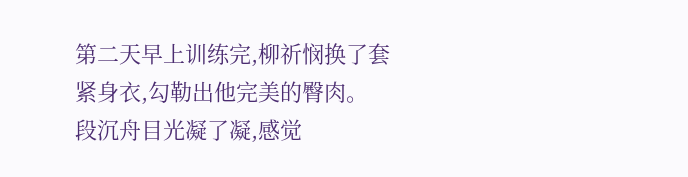第二天早上训练完,柳祈悯换了套紧身衣,勾勒出他完美的臀肉。
段沉舟目光凝了凝,感觉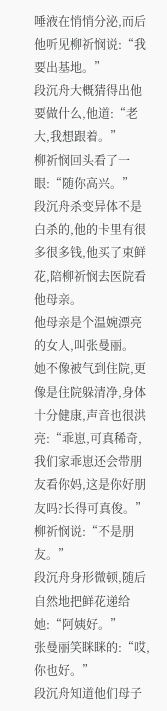唾液在悄悄分泌,而后他听见柳祈悯说:“我要出基地。”
段沉舟大概猜得出他要做什么,他道:“老大,我想跟着。”
柳祈悯回头看了一眼:“随你高兴。”
段沉舟杀变异体不是白杀的,他的卡里有很多很多钱,他买了束鲜花,陪柳祈悯去医院看他母亲。
他母亲是个温婉漂亮的女人,叫张曼丽。
她不像被气到住院,更像是住院躲清净,身体十分健康,声音也很洪亮:“乖崽,可真稀奇,我们家乖崽还会带朋友看你妈,这是你好朋友吗?长得可真俊。”
柳祈悯说:“不是朋友。”
段沉舟身形微顿,随后自然地把鲜花递给她:“阿姨好。”
张曼丽笑眯眯的:“哎,你也好。”
段沉舟知道他们母子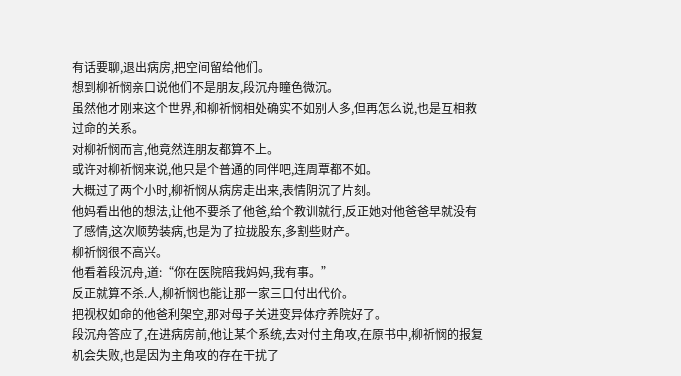有话要聊,退出病房,把空间留给他们。
想到柳祈悯亲口说他们不是朋友,段沉舟瞳色微沉。
虽然他才刚来这个世界,和柳祈悯相处确实不如别人多,但再怎么说,也是互相救过命的关系。
对柳祈悯而言,他竟然连朋友都算不上。
或许对柳祈悯来说,他只是个普通的同伴吧,连周覃都不如。
大概过了两个小时,柳祈悯从病房走出来,表情阴沉了片刻。
他妈看出他的想法,让他不要杀了他爸,给个教训就行,反正她对他爸爸早就没有了感情,这次顺势装病,也是为了拉拢股东,多割些财产。
柳祈悯很不高兴。
他看着段沉舟,道:“你在医院陪我妈妈,我有事。”
反正就算不杀.人,柳祈悯也能让那一家三口付出代价。
把视权如命的他爸利架空,那对母子关进变异体疗养院好了。
段沉舟答应了,在进病房前,他让某个系统,去对付主角攻,在原书中,柳祈悯的报复机会失败,也是因为主角攻的存在干扰了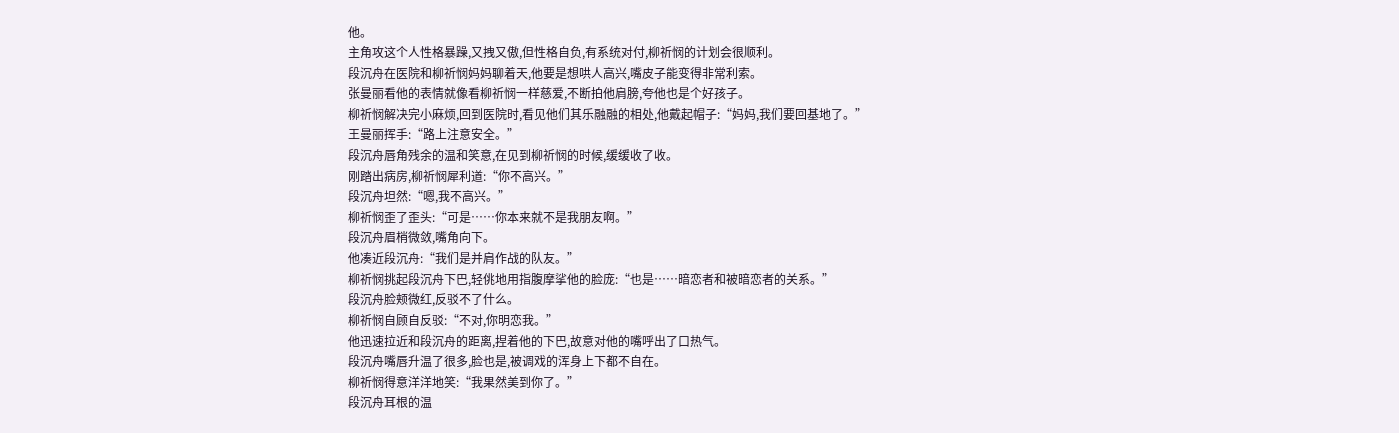他。
主角攻这个人性格暴躁,又拽又傲,但性格自负,有系统对付,柳祈悯的计划会很顺利。
段沉舟在医院和柳祈悯妈妈聊着天,他要是想哄人高兴,嘴皮子能变得非常利索。
张曼丽看他的表情就像看柳祈悯一样慈爱,不断拍他肩膀,夸他也是个好孩子。
柳祈悯解决完小麻烦,回到医院时,看见他们其乐融融的相处,他戴起帽子:“妈妈,我们要回基地了。”
王曼丽挥手:“路上注意安全。”
段沉舟唇角残余的温和笑意,在见到柳祈悯的时候,缓缓收了收。
刚踏出病房,柳祈悯犀利道:“你不高兴。”
段沉舟坦然:“嗯,我不高兴。”
柳祈悯歪了歪头:“可是……你本来就不是我朋友啊。”
段沉舟眉梢微敛,嘴角向下。
他凑近段沉舟:“我们是并肩作战的队友。”
柳祈悯挑起段沉舟下巴,轻佻地用指腹摩挲他的脸庞:“也是……暗恋者和被暗恋者的关系。”
段沉舟脸颊微红,反驳不了什么。
柳祈悯自顾自反驳:“不对,你明恋我。”
他迅速拉近和段沉舟的距离,捏着他的下巴,故意对他的嘴呼出了口热气。
段沉舟嘴唇升温了很多,脸也是,被调戏的浑身上下都不自在。
柳祈悯得意洋洋地笑:“我果然美到你了。”
段沉舟耳根的温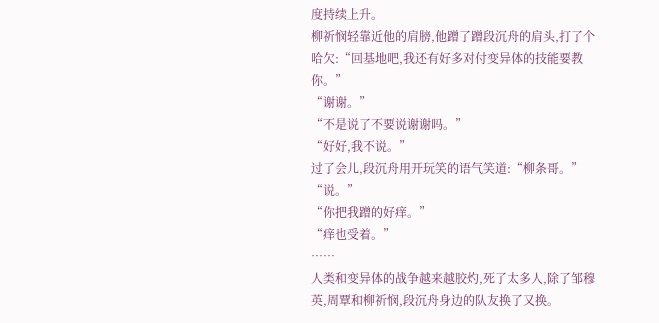度持续上升。
柳祈悯轻靠近他的肩膀,他蹭了蹭段沉舟的肩头,打了个哈欠:“回基地吧,我还有好多对付变异体的技能要教你。”
“谢谢。”
“不是说了不要说谢谢吗。”
“好好,我不说。”
过了会儿,段沉舟用开玩笑的语气笑道:“柳条哥。”
“说。”
“你把我蹭的好痒。”
“痒也受着。”
……
人类和变异体的战争越来越胶灼,死了太多人,除了邹穆英,周覃和柳祈悯,段沉舟身边的队友换了又换。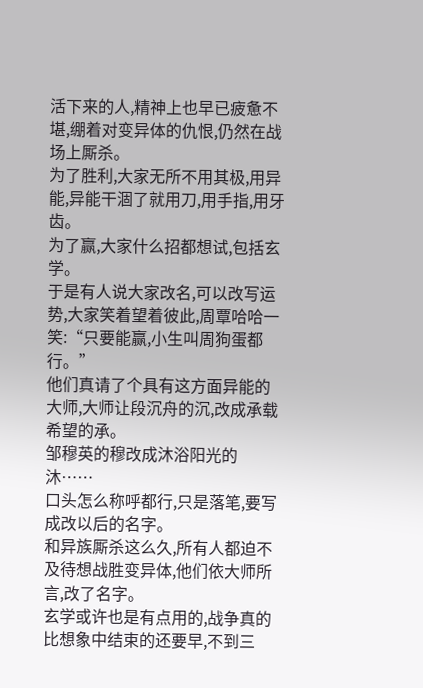活下来的人,精神上也早已疲惫不堪,绷着对变异体的仇恨,仍然在战场上厮杀。
为了胜利,大家无所不用其极,用异能,异能干涸了就用刀,用手指,用牙齿。
为了赢,大家什么招都想试,包括玄学。
于是有人说大家改名,可以改写运势,大家笑着望着彼此,周覃哈哈一笑:“只要能赢,小生叫周狗蛋都行。”
他们真请了个具有这方面异能的大师,大师让段沉舟的沉,改成承载希望的承。
邹穆英的穆改成沐浴阳光的沐……
口头怎么称呼都行,只是落笔,要写成改以后的名字。
和异族厮杀这么久,所有人都迫不及待想战胜变异体,他们依大师所言,改了名字。
玄学或许也是有点用的,战争真的比想象中结束的还要早,不到三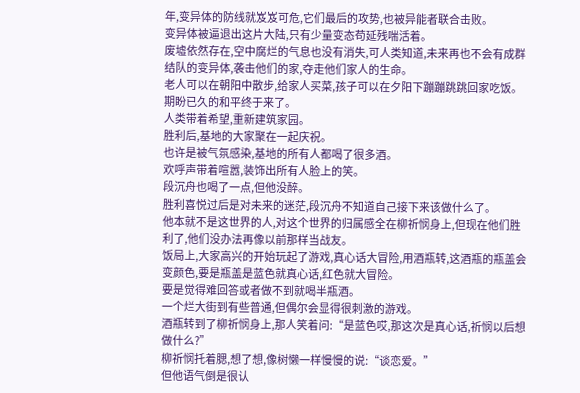年,变异体的防线就岌岌可危,它们最后的攻势,也被异能者联合击败。
变异体被逼退出这片大陆,只有少量变态苟延残喘活着。
废墟依然存在,空中腐烂的气息也没有消失,可人类知道,未来再也不会有成群结队的变异体,袭击他们的家,夺走他们家人的生命。
老人可以在朝阳中散步,给家人买菜,孩子可以在夕阳下蹦蹦跳跳回家吃饭。
期盼已久的和平终于来了。
人类带着希望,重新建筑家园。
胜利后,基地的大家聚在一起庆祝。
也许是被气氛感染,基地的所有人都喝了很多酒。
欢呼声带着喧嚣,装饰出所有人脸上的笑。
段沉舟也喝了一点,但他没醉。
胜利喜悦过后是对未来的迷茫,段沉舟不知道自己接下来该做什么了。
他本就不是这世界的人,对这个世界的归属感全在柳祈悯身上,但现在他们胜利了,他们没办法再像以前那样当战友。
饭局上,大家高兴的开始玩起了游戏,真心话大冒险,用酒瓶转,这酒瓶的瓶盖会变颜色,要是瓶盖是蓝色就真心话,红色就大冒险。
要是觉得难回答或者做不到就喝半瓶酒。
一个烂大街到有些普通,但偶尔会显得很刺激的游戏。
酒瓶转到了柳祈悯身上,那人笑着问:“是蓝色哎,那这次是真心话,祈悯以后想做什么?”
柳祈悯托着腮,想了想,像树懒一样慢慢的说:“谈恋爱。”
但他语气倒是很认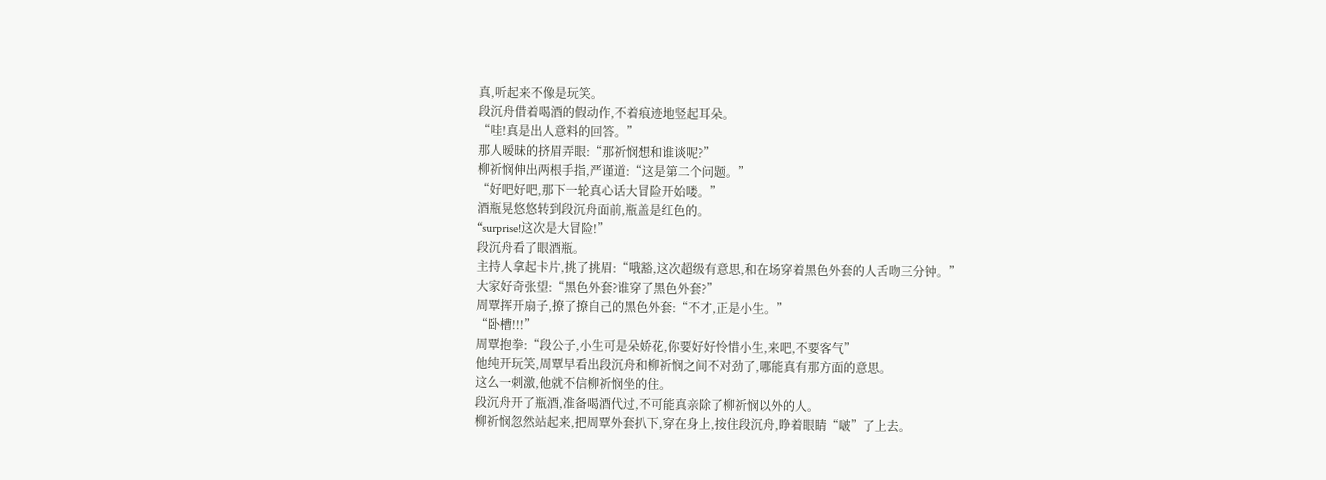真,听起来不像是玩笑。
段沉舟借着喝酒的假动作,不着痕迹地竖起耳朵。
“哇!真是出人意料的回答。”
那人暧昧的挤眉弄眼:“那祈悯想和谁谈呢?”
柳祈悯伸出两根手指,严谨道:“这是第二个问题。”
“好吧好吧,那下一轮真心话大冒险开始喽。”
酒瓶晃悠悠转到段沉舟面前,瓶盖是红色的。
“surprise!这次是大冒险!”
段沉舟看了眼酒瓶。
主持人拿起卡片,挑了挑眉:“哦豁,这次超级有意思,和在场穿着黑色外套的人舌吻三分钟。”
大家好奇张望:“黑色外套?谁穿了黑色外套?”
周覃挥开扇子,撩了撩自己的黑色外套:“不才,正是小生。”
“卧槽!!!”
周覃抱拳:“段公子,小生可是朵娇花,你要好好怜惜小生,来吧,不要客气”
他纯开玩笑,周覃早看出段沉舟和柳祈悯之间不对劲了,哪能真有那方面的意思。
这么一刺激,他就不信柳祈悯坐的住。
段沉舟开了瓶酒,准备喝酒代过,不可能真亲除了柳祈悯以外的人。
柳祈悯忽然站起来,把周覃外套扒下,穿在身上,按住段沉舟,睁着眼睛“啵”了上去。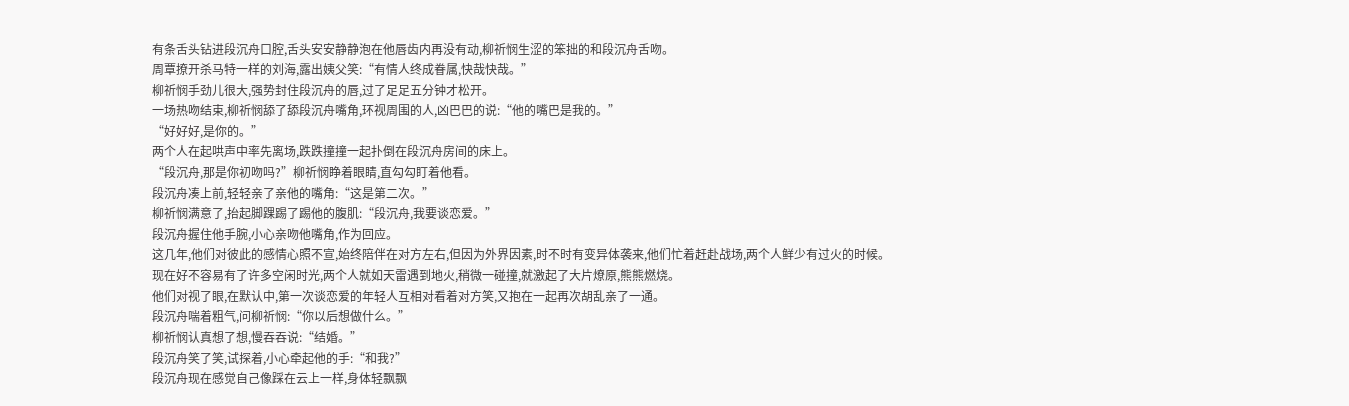有条舌头钻进段沉舟口腔,舌头安安静静泡在他唇齿内再没有动,柳祈悯生涩的笨拙的和段沉舟舌吻。
周覃撩开杀马特一样的刘海,露出姨父笑:“有情人终成眷属,快哉快哉。”
柳祈悯手劲儿很大,强势封住段沉舟的唇,过了足足五分钟才松开。
一场热吻结束,柳祈悯舔了舔段沉舟嘴角,环视周围的人,凶巴巴的说:“他的嘴巴是我的。”
“好好好,是你的。”
两个人在起哄声中率先离场,跌跌撞撞一起扑倒在段沉舟房间的床上。
“段沉舟,那是你初吻吗?”柳祈悯睁着眼睛,直勾勾盯着他看。
段沉舟凑上前,轻轻亲了亲他的嘴角:“这是第二次。”
柳祈悯满意了,抬起脚踝踢了踢他的腹肌:“段沉舟,我要谈恋爱。”
段沉舟握住他手腕,小心亲吻他嘴角,作为回应。
这几年,他们对彼此的感情心照不宣,始终陪伴在对方左右,但因为外界因素,时不时有变异体袭来,他们忙着赶赴战场,两个人鲜少有过火的时候。
现在好不容易有了许多空闲时光,两个人就如天雷遇到地火,稍微一碰撞,就激起了大片燎原,熊熊燃烧。
他们对视了眼,在默认中,第一次谈恋爱的年轻人互相对看着对方笑,又抱在一起再次胡乱亲了一通。
段沉舟喘着粗气,问柳祈悯:“你以后想做什么。”
柳祈悯认真想了想,慢吞吞说:“结婚。”
段沉舟笑了笑,试探着,小心牵起他的手:“和我?”
段沉舟现在感觉自己像踩在云上一样,身体轻飘飘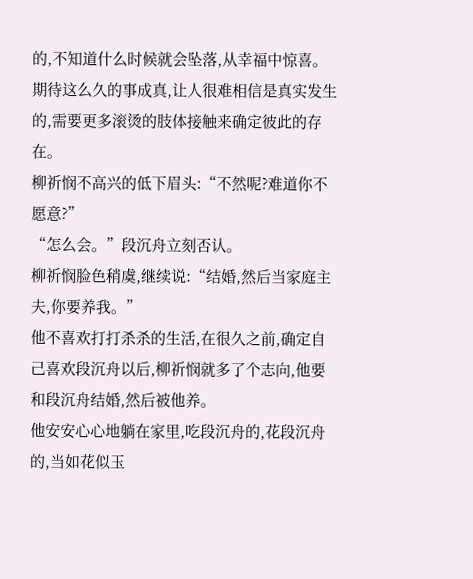的,不知道什么时候就会坠落,从幸福中惊喜。
期待这么久的事成真,让人很难相信是真实发生的,需要更多滚烫的肢体接触来确定彼此的存在。
柳祈悯不高兴的低下眉头:“不然呢?难道你不愿意?”
“怎么会。”段沉舟立刻否认。
柳祈悯脸色稍虞,继续说:“结婚,然后当家庭主夫,你要养我。”
他不喜欢打打杀杀的生活,在很久之前,确定自己喜欢段沉舟以后,柳祈悯就多了个志向,他要和段沉舟结婚,然后被他养。
他安安心心地躺在家里,吃段沉舟的,花段沉舟的,当如花似玉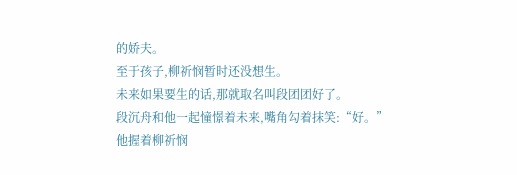的娇夫。
至于孩子,柳祈悯暂时还没想生。
未来如果要生的话,那就取名叫段团团好了。
段沉舟和他一起憧憬着未来,嘴角勾着抹笑:“好。”
他握着柳祈悯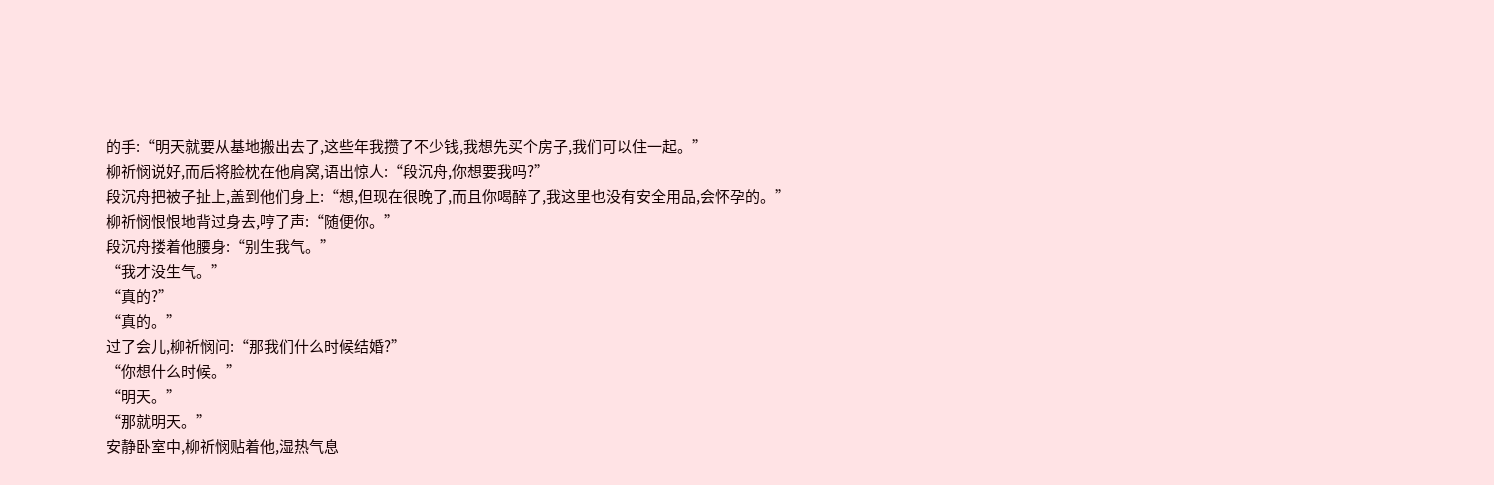的手:“明天就要从基地搬出去了,这些年我攒了不少钱,我想先买个房子,我们可以住一起。”
柳祈悯说好,而后将脸枕在他肩窝,语出惊人:“段沉舟,你想要我吗?”
段沉舟把被子扯上,盖到他们身上:“想,但现在很晚了,而且你喝醉了,我这里也没有安全用品,会怀孕的。”
柳祈悯恨恨地背过身去,哼了声:“随便你。”
段沉舟搂着他腰身:“别生我气。”
“我才没生气。”
“真的?”
“真的。”
过了会儿,柳祈悯问:“那我们什么时候结婚?”
“你想什么时候。”
“明天。”
“那就明天。”
安静卧室中,柳祈悯贴着他,湿热气息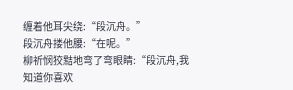缠着他耳尖绕:“段沉舟。”
段沉舟搂他腰:“在呢。”
柳祈悯狡黠地弯了弯眼睛:“段沉舟,我知道你喜欢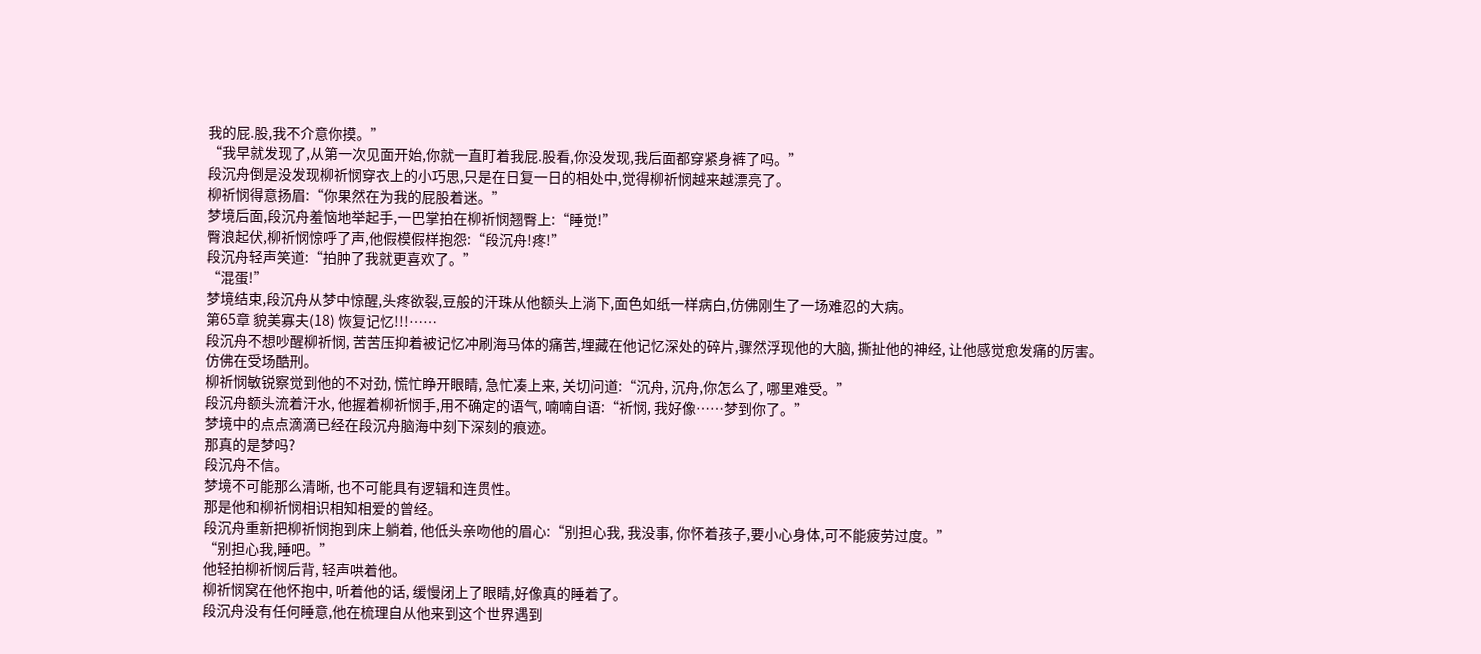我的屁.股,我不介意你摸。”
“我早就发现了,从第一次见面开始,你就一直盯着我屁.股看,你没发现,我后面都穿紧身裤了吗。”
段沉舟倒是没发现柳祈悯穿衣上的小巧思,只是在日复一日的相处中,觉得柳祈悯越来越漂亮了。
柳祈悯得意扬眉:“你果然在为我的屁股着迷。”
梦境后面,段沉舟羞恼地举起手,一巴掌拍在柳祈悯翘臀上:“睡觉!”
臀浪起伏,柳祈悯惊呼了声,他假模假样抱怨:“段沉舟!疼!”
段沉舟轻声笑道:“拍肿了我就更喜欢了。”
“混蛋!”
梦境结束,段沉舟从梦中惊醒,头疼欲裂,豆般的汗珠从他额头上淌下,面色如纸一样病白,仿佛刚生了一场难忍的大病。
第65章 貌美寡夫(18) 恢复记忆!!!……
段沉舟不想吵醒柳祈悯, 苦苦压抑着被记忆冲刷海马体的痛苦,埋藏在他记忆深处的碎片,骤然浮现他的大脑, 撕扯他的神经, 让他感觉愈发痛的厉害。
仿佛在受场酷刑。
柳祈悯敏锐察觉到他的不对劲, 慌忙睁开眼睛, 急忙凑上来, 关切问道:“沉舟, 沉舟,你怎么了, 哪里难受。”
段沉舟额头流着汗水, 他握着柳祈悯手,用不确定的语气, 喃喃自语:“祈悯, 我好像……梦到你了。”
梦境中的点点滴滴已经在段沉舟脑海中刻下深刻的痕迹。
那真的是梦吗?
段沉舟不信。
梦境不可能那么清晰, 也不可能具有逻辑和连贯性。
那是他和柳祈悯相识相知相爱的曾经。
段沉舟重新把柳祈悯抱到床上躺着, 他低头亲吻他的眉心:“别担心我, 我没事, 你怀着孩子,要小心身体,可不能疲劳过度。”
“别担心我,睡吧。”
他轻拍柳祈悯后背, 轻声哄着他。
柳祈悯窝在他怀抱中, 听着他的话, 缓慢闭上了眼睛,好像真的睡着了。
段沉舟没有任何睡意,他在梳理自从他来到这个世界遇到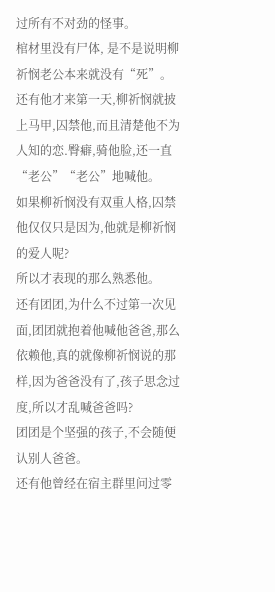过所有不对劲的怪事。
棺材里没有尸体, 是不是说明柳祈悯老公本来就没有“死”。
还有他才来第一天,柳祈悯就披上马甲,囚禁他,而且清楚他不为人知的恋.臀癖,骑他脸,还一直“老公”“老公”地喊他。
如果柳祈悯没有双重人格,囚禁他仅仅只是因为,他就是柳祈悯的爱人呢?
所以才表现的那么熟悉他。
还有团团,为什么不过第一次见面,团团就抱着他喊他爸爸,那么依赖他,真的就像柳祈悯说的那样,因为爸爸没有了,孩子思念过度,所以才乱喊爸爸吗?
团团是个坚强的孩子,不会随便认别人爸爸。
还有他曾经在宿主群里问过零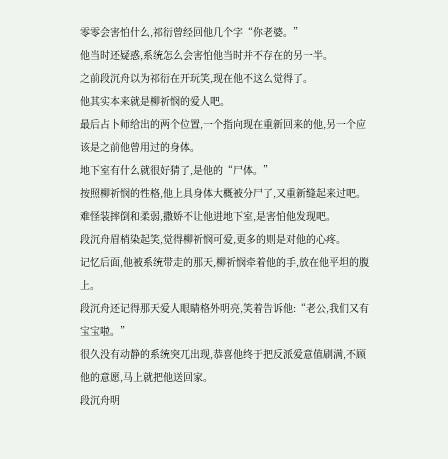零零会害怕什么,祁衍曾经回他几个字“你老婆。”
他当时还疑惑,系统怎么会害怕他当时并不存在的另一半。
之前段沉舟以为祁衍在开玩笑,现在他不这么觉得了。
他其实本来就是柳祈悯的爱人吧。
最后占卜师给出的两个位置,一个指向现在重新回来的他,另一个应该是之前他曾用过的身体。
地下室有什么就很好猜了,是他的“尸体。”
按照柳祈悯的性格,他上具身体大概被分尸了,又重新缝起来过吧。
难怪装摔倒和柔弱,撒娇不让他进地下室,是害怕他发现吧。
段沉舟眉梢染起笑,觉得柳祈悯可爱,更多的则是对他的心疼。
记忆后面,他被系统带走的那天,柳祈悯牵着他的手,放在他平坦的腹上。
段沉舟还记得那天爱人眼睛格外明亮,笑着告诉他:“老公,我们又有宝宝啦。”
很久没有动静的系统突兀出现,恭喜他终于把反派爱意值刷满,不顾他的意愿,马上就把他送回家。
段沉舟明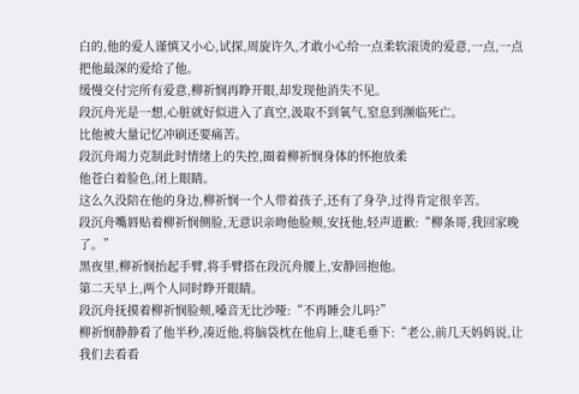白的,他的爱人谨慎又小心,试探,周旋许久,才敢小心给一点柔软滚烫的爱意,一点,一点把他最深的爱给了他。
缓慢交付完所有爱意,柳祈悯再睁开眼,却发现他消失不见。
段沉舟光是一想,心脏就好似进入了真空,汲取不到氧气,窒息到濒临死亡。
比他被大量记忆冲刷还要痛苦。
段沉舟竭力克制此时情绪上的失控,圈着柳祈悯身体的怀抱放柔
他苍白着脸色,闭上眼睛。
这么久没陪在他的身边,柳祈悯一个人带着孩子,还有了身孕,过得肯定很辛苦。
段沉舟嘴唇贴着柳祈悯侧脸,无意识亲吻他脸颊,安抚他,轻声道歉:“柳条哥,我回家晚了。”
黑夜里,柳祈悯抬起手臂,将手臂搭在段沉舟腰上,安静回抱他。
第二天早上,两个人同时睁开眼睛。
段沉舟抚摸着柳祈悯脸颊,嗓音无比沙哑:“不再睡会儿吗?”
柳祈悯静静看了他半秒,凑近他,将脑袋枕在他肩上,睫毛垂下:“老公,前几天妈妈说,让我们去看看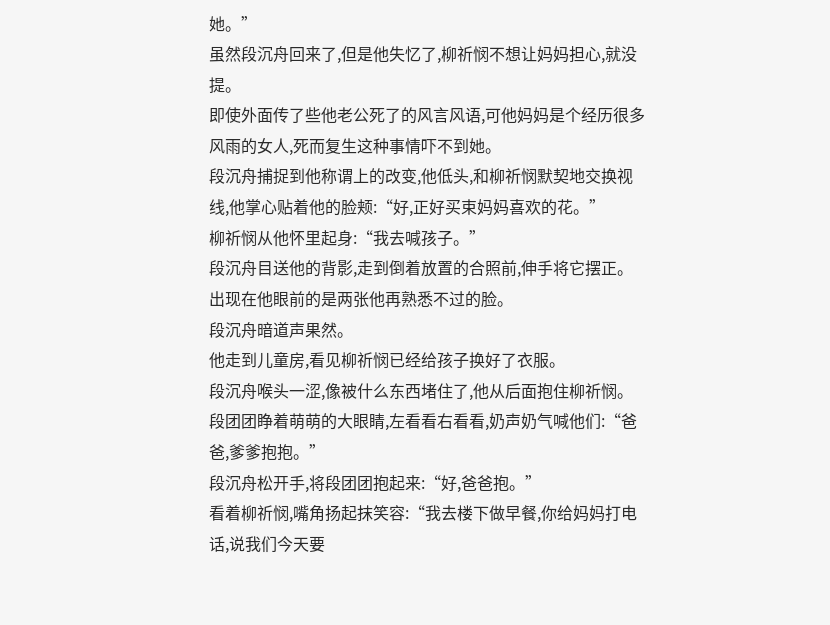她。”
虽然段沉舟回来了,但是他失忆了,柳祈悯不想让妈妈担心,就没提。
即使外面传了些他老公死了的风言风语,可他妈妈是个经历很多风雨的女人,死而复生这种事情吓不到她。
段沉舟捕捉到他称谓上的改变,他低头,和柳祈悯默契地交换视线,他掌心贴着他的脸颊:“好,正好买束妈妈喜欢的花。”
柳祈悯从他怀里起身:“我去喊孩子。”
段沉舟目送他的背影,走到倒着放置的合照前,伸手将它摆正。
出现在他眼前的是两张他再熟悉不过的脸。
段沉舟暗道声果然。
他走到儿童房,看见柳祈悯已经给孩子换好了衣服。
段沉舟喉头一涩,像被什么东西堵住了,他从后面抱住柳祈悯。
段团团睁着萌萌的大眼睛,左看看右看看,奶声奶气喊他们:“爸爸,爹爹抱抱。”
段沉舟松开手,将段团团抱起来:“好,爸爸抱。”
看着柳祈悯,嘴角扬起抹笑容:“我去楼下做早餐,你给妈妈打电话,说我们今天要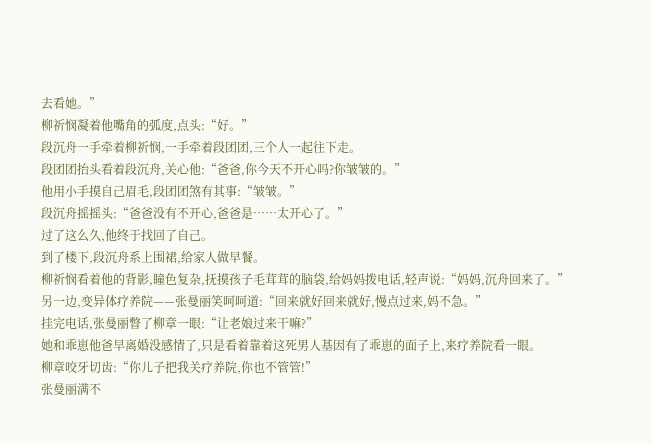去看她。”
柳祈悯凝着他嘴角的弧度,点头:“好。”
段沉舟一手牵着柳祈悯,一手牵着段团团,三个人一起往下走。
段团团抬头看着段沉舟,关心他:“爸爸,你今天不开心吗?你皱皱的。”
他用小手摸自己眉毛,段团团煞有其事:“皱皱。”
段沉舟摇摇头:“爸爸没有不开心,爸爸是……太开心了。”
过了这么久,他终于找回了自己。
到了楼下,段沉舟系上围裙,给家人做早餐。
柳祈悯看着他的背影,瞳色复杂,抚摸孩子毛茸茸的脑袋,给妈妈拨电话,轻声说:“妈妈,沉舟回来了。”
另一边,变异体疗养院——张曼丽笑呵呵道:“回来就好回来就好,慢点过来,妈不急。”
挂完电话,张曼丽瞥了柳章一眼:“让老娘过来干嘛?”
她和乖崽他爸早离婚没感情了,只是看着靠着这死男人基因有了乖崽的面子上,来疗养院看一眼。
柳章咬牙切齿:“你儿子把我关疗养院,你也不管管!”
张曼丽满不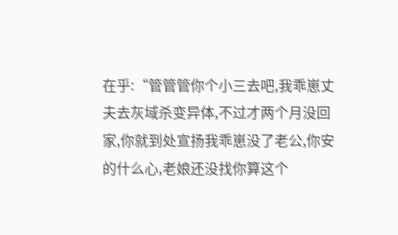在乎:“管管管你个小三去吧,我乖崽丈夫去灰域杀变异体,不过才两个月没回家,你就到处宣扬我乖崽没了老公,你安的什么心,老娘还没找你算这个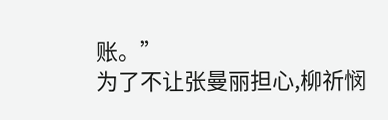账。”
为了不让张曼丽担心,柳祈悯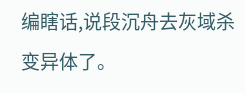编瞎话,说段沉舟去灰域杀变异体了。